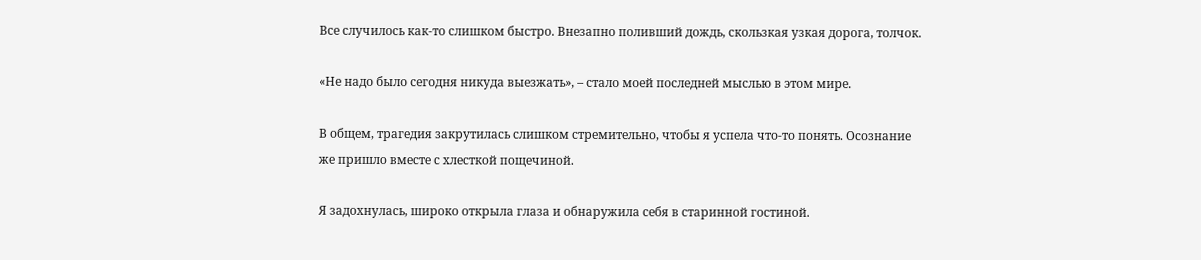Все случилось как-то слишком быстро. Внезапно поливший дождь, скользкая узкая дорога, толчок.

«Не надо было сегодня никуда выезжать», – стало моей последней мыслью в этом мире.

В общем, трагедия закрутилась слишком стремительно, чтобы я успела что-то понять. Осознание же пришло вместе с хлесткой пощечиной.

Я задохнулась, широко открыла глаза и обнаружила себя в старинной гостиной.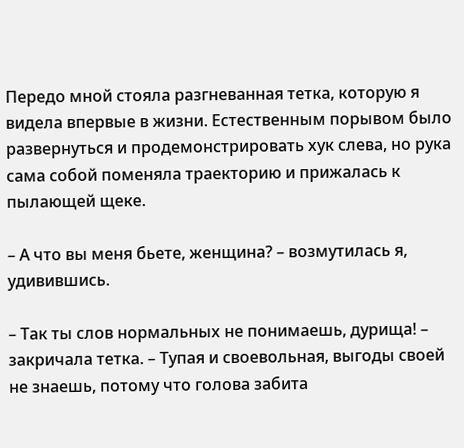Передо мной стояла разгневанная тетка, которую я видела впервые в жизни. Естественным порывом было развернуться и продемонстрировать хук слева, но рука сама собой поменяла траекторию и прижалась к пылающей щеке.

– А что вы меня бьете, женщина? – возмутилась я, удивившись.

– Так ты слов нормальных не понимаешь, дурища! – закричала тетка. – Тупая и своевольная, выгоды своей не знаешь, потому что голова забита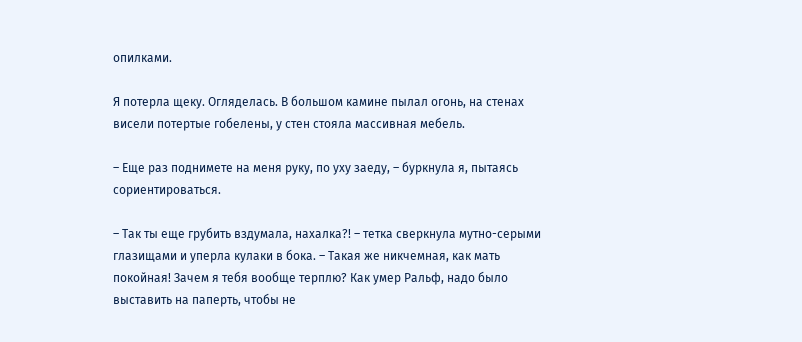опилками.

Я потерла щеку. Огляделась. В большом камине пылал огонь, на стенах висели потертые гобелены, у стен стояла массивная мебель.

– Еще раз поднимете на меня руку, по уху заеду, – буркнула я, пытаясь сориентироваться.

– Так ты еще грубить вздумала, нахалка?! – тетка сверкнула мутно-серыми глазищами и уперла кулаки в бока. – Такая же никчемная, как мать покойная! Зачем я тебя вообще терплю? Как умер Ральф, надо было выставить на паперть, чтобы не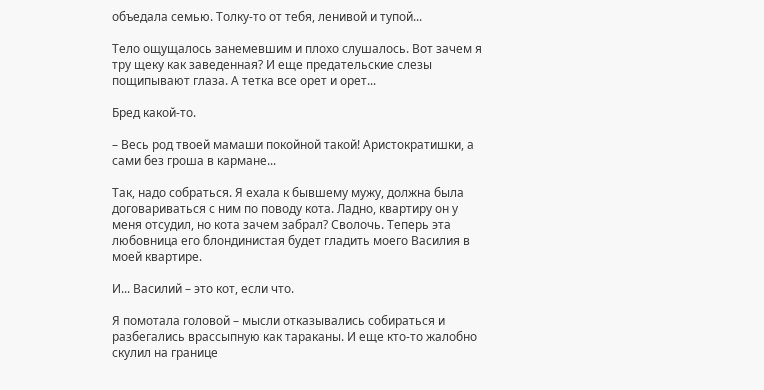объедала семью. Толку-то от тебя, ленивой и тупой...

Тело ощущалось занемевшим и плохо слушалось. Вот зачем я тру щеку как заведенная? И еще предательские слезы пощипывают глаза. А тетка все орет и орет...

Бред какой-то.

– Весь род твоей мамаши покойной такой! Аристократишки, а сами без гроша в кармане...

Так, надо собраться. Я ехала к бывшему мужу, должна была договариваться с ним по поводу кота. Ладно, квартиру он у меня отсудил, но кота зачем забрал? Сволочь. Теперь эта любовница его блондинистая будет гладить моего Василия в моей квартире.

И... Василий – это кот, если что.

Я помотала головой – мысли отказывались собираться и разбегались врассыпную как тараканы. И еще кто-то жалобно скулил на границе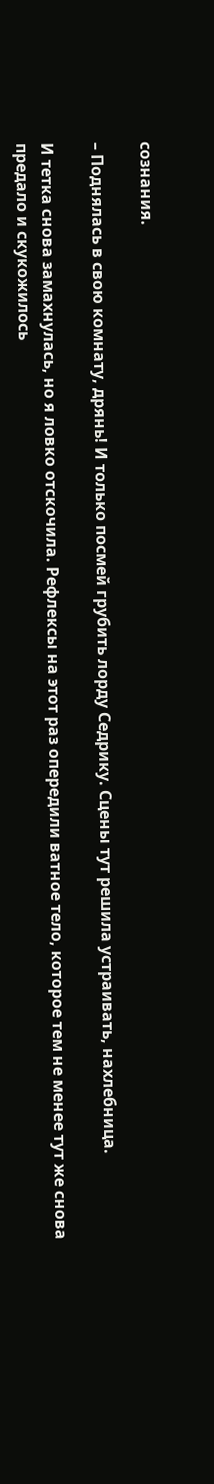сознания.

– Поднялась в свою комнату, дрянь! И только посмей грубить лорду Седрику. Сцены тут решила устраивать, нахлебница.

И тетка снова замахнулась, но я ловко отскочила. Рефлексы на этот раз опередили ватное тело, которое тем не менее тут же снова предало и скукожилось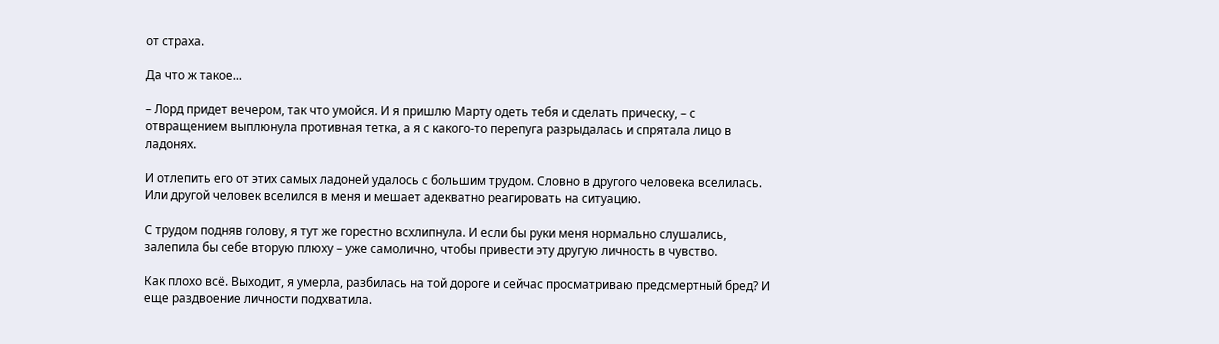от страха.

Да что ж такое...

– Лорд придет вечером, так что умойся. И я пришлю Марту одеть тебя и сделать прическу, – с отвращением выплюнула противная тетка, а я с какого-то перепуга разрыдалась и спрятала лицо в ладонях.

И отлепить его от этих самых ладоней удалось с большим трудом. Словно в другого человека вселилась. Или другой человек вселился в меня и мешает адекватно реагировать на ситуацию.

С трудом подняв голову, я тут же горестно всхлипнула. И если бы руки меня нормально слушались, залепила бы себе вторую плюху – уже самолично, чтобы привести эту другую личность в чувство.

Как плохо всё. Выходит, я умерла, разбилась на той дороге и сейчас просматриваю предсмертный бред? И еще раздвоение личности подхватила.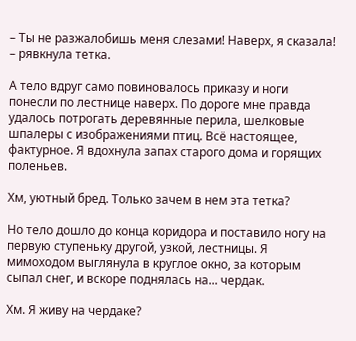– Ты не разжалобишь меня слезами! Наверх, я сказала! – рявкнула тетка.

А тело вдруг само повиновалось приказу и ноги понесли по лестнице наверх. По дороге мне правда удалось потрогать деревянные перила, шелковые шпалеры с изображениями птиц. Всё настоящее, фактурное. Я вдохнула запах старого дома и горящих поленьев.

Хм, уютный бред. Только зачем в нем эта тетка?

Но тело дошло до конца коридора и поставило ногу на первую ступеньку другой, узкой, лестницы. Я мимоходом выглянула в круглое окно, за которым сыпал снег, и вскоре поднялась на... чердак.

Хм. Я живу на чердаке?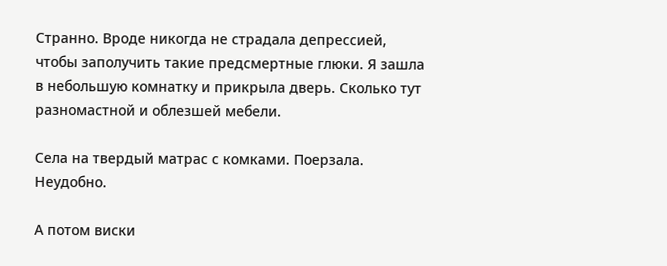Странно. Вроде никогда не страдала депрессией, чтобы заполучить такие предсмертные глюки. Я зашла в небольшую комнатку и прикрыла дверь. Сколько тут разномастной и облезшей мебели.

Села на твердый матрас с комками. Поерзала. Неудобно.

А потом виски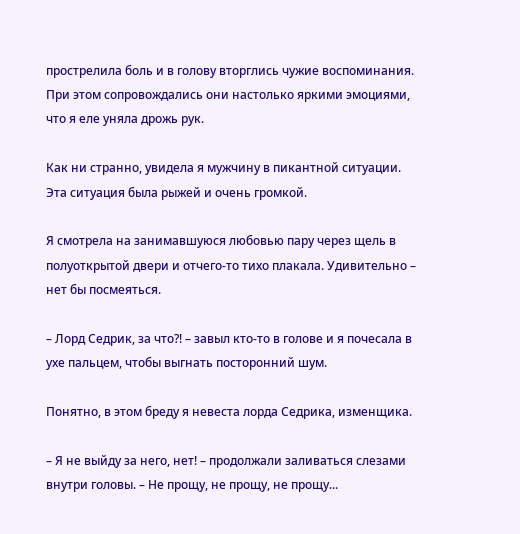прострелила боль и в голову вторглись чужие воспоминания. При этом сопровождались они настолько яркими эмоциями, что я еле уняла дрожь рук.

Как ни странно, увидела я мужчину в пикантной ситуации. Эта ситуация была рыжей и очень громкой.

Я смотрела на занимавшуюся любовью пару через щель в полуоткрытой двери и отчего-то тихо плакала. Удивительно – нет бы посмеяться.

– Лорд Седрик, за что?! – завыл кто-то в голове и я почесала в ухе пальцем, чтобы выгнать посторонний шум.

Понятно, в этом бреду я невеста лорда Седрика, изменщика.

– Я не выйду за него, нет! – продолжали заливаться слезами внутри головы. – Не прощу, не прощу, не прощу...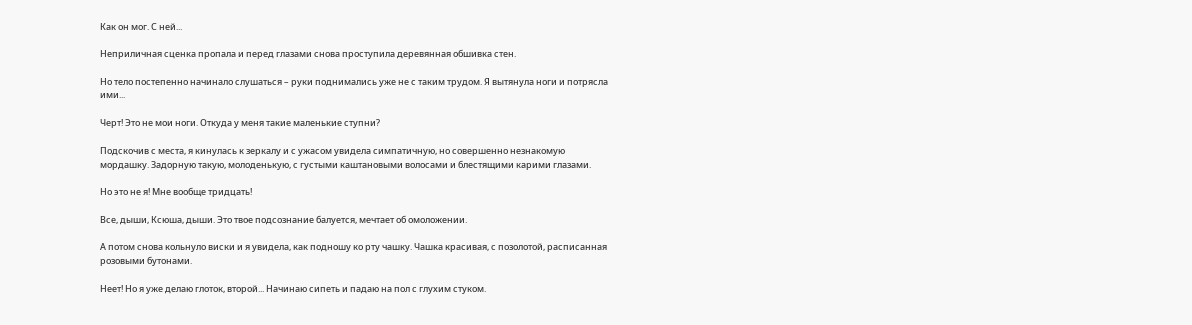Как он мог. С ней...

Неприличная сценка пропала и перед глазами снова проступила деревянная обшивка стен.

Но тело постепенно начинало слушаться – руки поднимались уже не с таким трудом. Я вытянула ноги и потрясла ими...

Черт! Это не мои ноги. Откуда у меня такие маленькие ступни?

Подскочив с места, я кинулась к зеркалу и с ужасом увидела симпатичную, но совершенно незнакомую мордашку. Задорную такую, молоденькую, с густыми каштановыми волосами и блестящими карими глазами.

Но это не я! Мне вообще тридцать!

Все, дыши, Ксюша, дыши. Это твое подсознание балуется, мечтает об омоложении.

А потом снова кольнуло виски и я увидела, как подношу ко рту чашку. Чашка красивая, с позолотой, расписанная розовыми бутонами.

Неет! Но я уже делаю глоток, второй... Начинаю сипеть и падаю на пол с глухим стуком.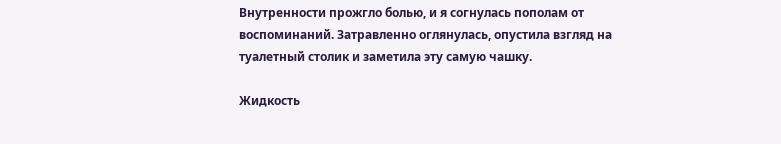Внутренности прожгло болью, и я согнулась пополам от воспоминаний. Затравленно оглянулась, опустила взгляд на туалетный столик и заметила эту самую чашку.

Жидкость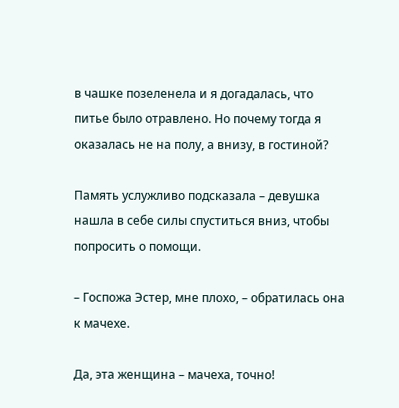в чашке позеленела и я догадалась, что питье было отравлено. Но почему тогда я оказалась не на полу, а внизу, в гостиной?

Память услужливо подсказала – девушка нашла в себе силы спуститься вниз, чтобы попросить о помощи.

– Госпожа Эстер, мне плохо, – обратилась она к мачехе.

Да, эта женщина – мачеха, точно!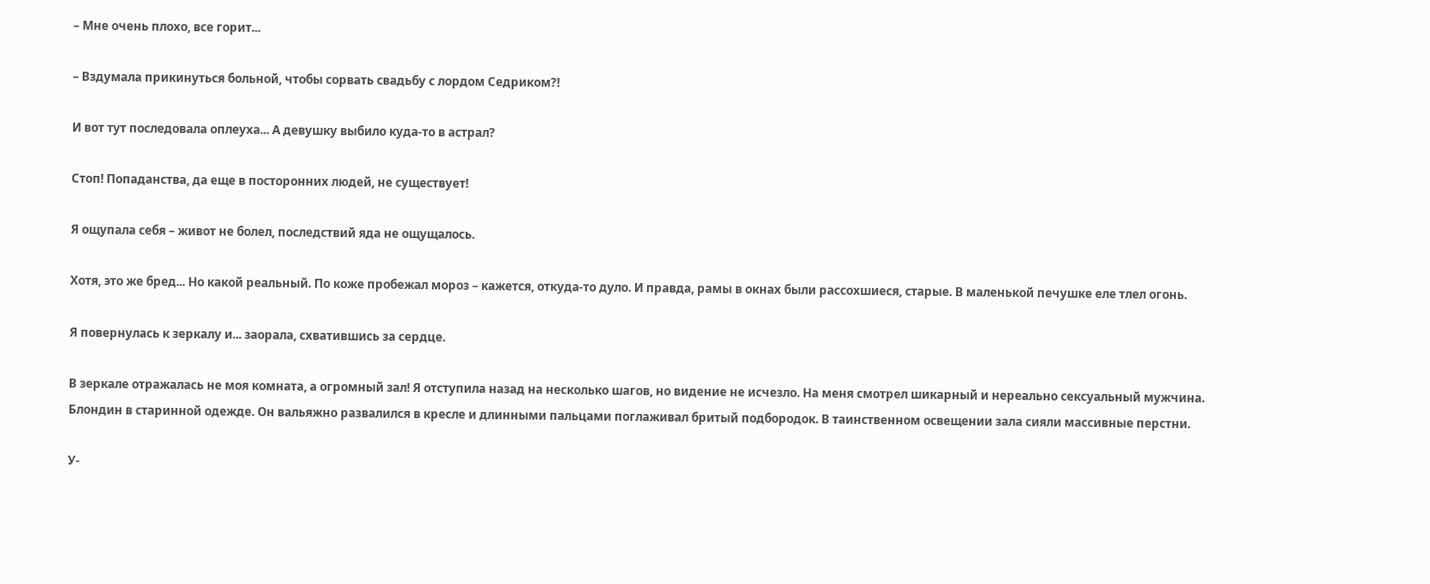– Мне очень плохо, все горит...

– Вздумала прикинуться больной, чтобы сорвать свадьбу с лордом Седриком?!

И вот тут последовала оплеуха... А девушку выбило куда-то в астрал?

Стоп! Попаданства, да еще в посторонних людей, не существует!

Я ощупала себя – живот не болел, последствий яда не ощущалось.

Хотя, это же бред... Но какой реальный. По коже пробежал мороз – кажется, откуда-то дуло. И правда, рамы в окнах были рассохшиеся, старые. В маленькой печушке еле тлел огонь.

Я повернулась к зеркалу и... заорала, схватившись за сердце.

В зеркале отражалась не моя комната, а огромный зал! Я отступила назад на несколько шагов, но видение не исчезло. На меня смотрел шикарный и нереально сексуальный мужчина. Блондин в старинной одежде. Он вальяжно развалился в кресле и длинными пальцами поглаживал бритый подбородок. В таинственном освещении зала сияли массивные перстни.

У-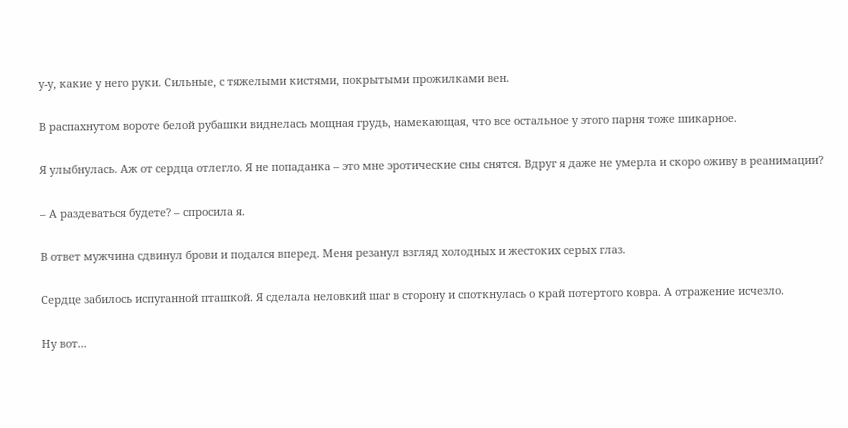у-у, какие у него руки. Сильные, с тяжелыми кистями, покрытыми прожилками вен.

В распахнутом вороте белой рубашки виднелась мощная грудь, намекающая, что все остальное у этого парня тоже шикарное.

Я улыбнулась. Аж от сердца отлегло. Я не попаданка – это мне эротические сны снятся. Вдруг я даже не умерла и скоро оживу в реанимации?

– А раздеваться будете? – спросила я.

В ответ мужчина сдвинул брови и подался вперед. Меня резанул взгляд холодных и жестоких серых глаз.

Сердце забилось испуганной пташкой. Я сделала неловкий шаг в сторону и споткнулась о край потертого ковра. А отражение исчезло.

Ну вот...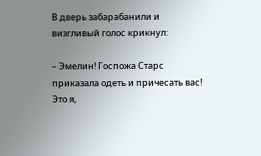В дверь забарабанили и визгливый голос крикнул:

– Эмелин! Госпожа Старс приказала одеть и причесать вас! Это я,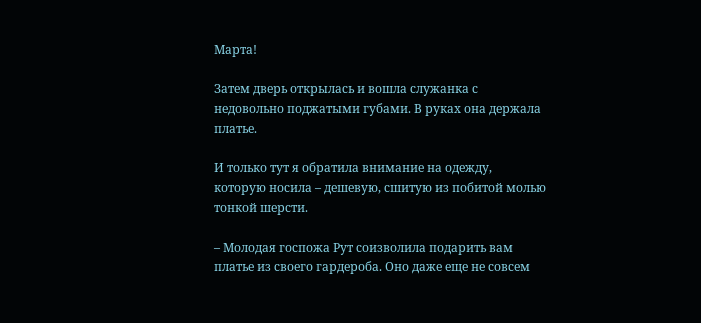Марта!

Затем дверь открылась и вошла служанка с недовольно поджатыми губами. В руках она держала платье.

И только тут я обратила внимание на одежду, которую носила – дешевую, сшитую из побитой молью тонкой шерсти.

– Молодая госпожа Рут соизволила подарить вам платье из своего гардероба. Оно даже еще не совсем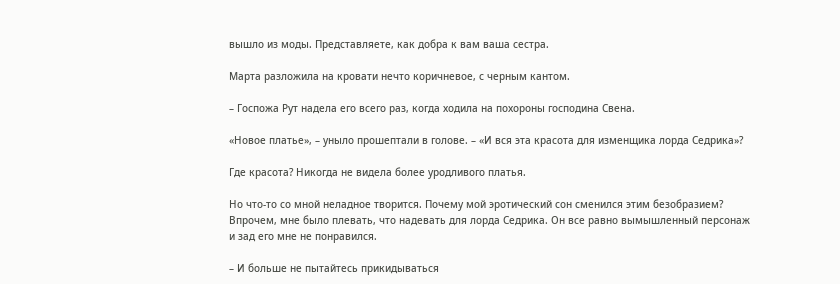вышло из моды. Представляете, как добра к вам ваша сестра.

Марта разложила на кровати нечто коричневое, с черным кантом.

– Госпожа Рут надела его всего раз, когда ходила на похороны господина Свена.

«Новое платье», – уныло прошептали в голове. – «И вся эта красота для изменщика лорда Седрика»?

Где красота? Никогда не видела более уродливого платья.

Но что-то со мной неладное творится. Почему мой эротический сон сменился этим безобразием? Впрочем, мне было плевать, что надевать для лорда Седрика. Он все равно вымышленный персонаж и зад его мне не понравился.

– И больше не пытайтесь прикидываться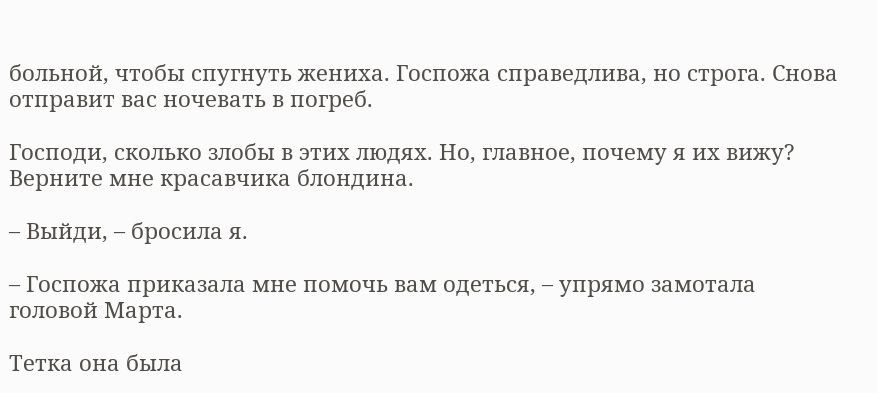больной, чтобы спугнуть жениха. Госпожа справедлива, но строга. Снова отправит вас ночевать в погреб.

Господи, сколько злобы в этих людях. Но, главное, почему я их вижу? Верните мне красавчика блондина.

– Выйди, – бросила я.

– Госпожа приказала мне помочь вам одеться, – упрямо замотала головой Марта.

Тетка она была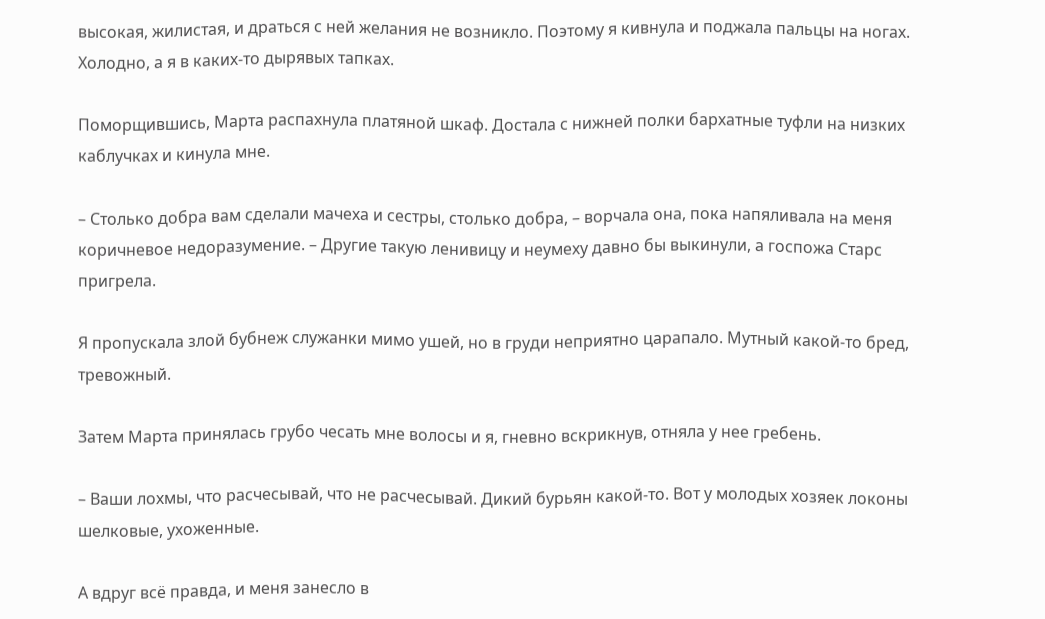высокая, жилистая, и драться с ней желания не возникло. Поэтому я кивнула и поджала пальцы на ногах. Холодно, а я в каких-то дырявых тапках.

Поморщившись, Марта распахнула платяной шкаф. Достала с нижней полки бархатные туфли на низких каблучках и кинула мне.

– Столько добра вам сделали мачеха и сестры, столько добра, – ворчала она, пока напяливала на меня коричневое недоразумение. – Другие такую ленивицу и неумеху давно бы выкинули, а госпожа Старс пригрела.

Я пропускала злой бубнеж служанки мимо ушей, но в груди неприятно царапало. Мутный какой-то бред, тревожный.

Затем Марта принялась грубо чесать мне волосы и я, гневно вскрикнув, отняла у нее гребень.

– Ваши лохмы, что расчесывай, что не расчесывай. Дикий бурьян какой-то. Вот у молодых хозяек локоны шелковые, ухоженные.

А вдруг всё правда, и меня занесло в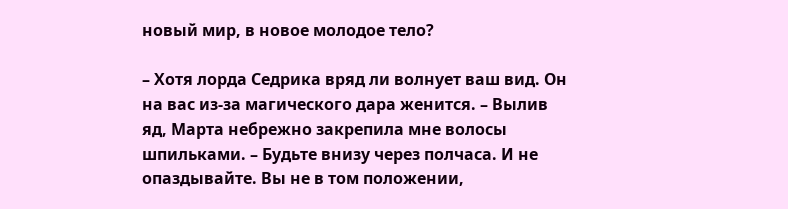новый мир, в новое молодое тело?

– Хотя лорда Седрика вряд ли волнует ваш вид. Он на вас из-за магического дара женится. – Вылив яд, Марта небрежно закрепила мне волосы шпильками. – Будьте внизу через полчаса. И не опаздывайте. Вы не в том положении,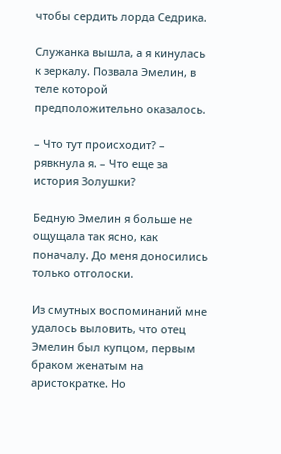чтобы сердить лорда Седрика.

Служанка вышла, а я кинулась к зеркалу. Позвала Эмелин, в теле которой предположительно оказалось.

– Что тут происходит? – рявкнула я. – Что еще за история Золушки?

Бедную Эмелин я больше не ощущала так ясно, как поначалу. До меня доносились только отголоски.

Из смутных воспоминаний мне удалось выловить, что отец Эмелин был купцом, первым браком женатым на аристократке. Но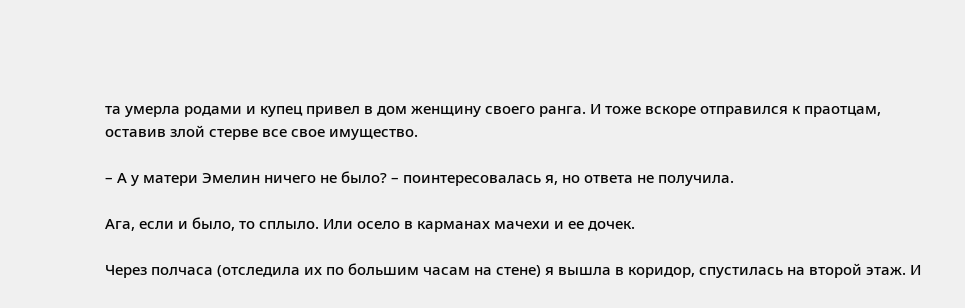та умерла родами и купец привел в дом женщину своего ранга. И тоже вскоре отправился к праотцам, оставив злой стерве все свое имущество.

– А у матери Эмелин ничего не было? – поинтересовалась я, но ответа не получила.

Ага, если и было, то сплыло. Или осело в карманах мачехи и ее дочек.

Через полчаса (отследила их по большим часам на стене) я вышла в коридор, спустилась на второй этаж. И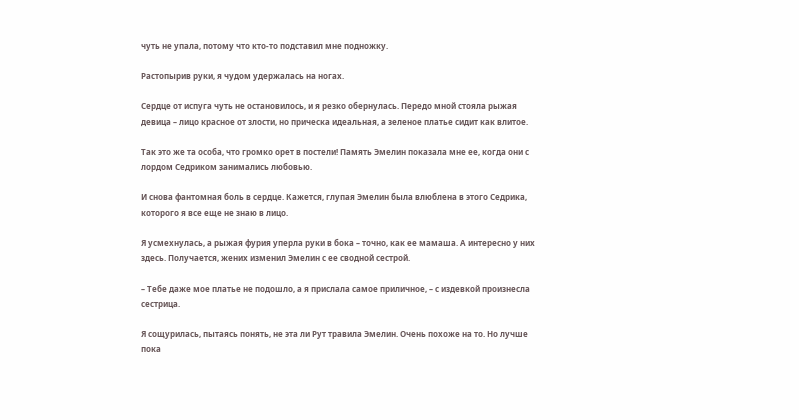чуть не упала, потому что кто-то подставил мне подножку.

Растопырив руки, я чудом удержалась на ногах.

Сердце от испуга чуть не остановилось, и я резко обернулась. Передо мной стояла рыжая девица – лицо красное от злости, но прическа идеальная, а зеленое платье сидит как влитое.

Так это же та особа, что громко орет в постели! Память Эмелин показала мне ее, когда они с лордом Седриком занимались любовью.

И снова фантомная боль в сердце. Кажется, глупая Эмелин была влюблена в этого Седрика, которого я все еще не знаю в лицо.

Я усмехнулась, а рыжая фурия уперла руки в бока – точно, как ее мамаша. А интересно у них здесь. Получается, жених изменил Эмелин с ее сводной сестрой.

– Тебе даже мое платье не подошло, а я прислала самое приличное, – с издевкой произнесла сестрица.

Я сощурилась, пытаясь понять, не эта ли Рут травила Эмелин. Очень похоже на то. Но лучше пока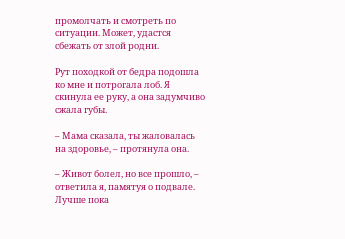промолчать и смотреть по ситуации. Может, удастся сбежать от злой родни.

Рут походкой от бедра подошла ко мне и потрогала лоб. Я скинула ее руку, а она задумчиво сжала губы.

– Мама сказала, ты жаловалась на здоровье, – протянула она.

– Живот болел, но все прошло, – ответила я, памятуя о подвале. Лучше пока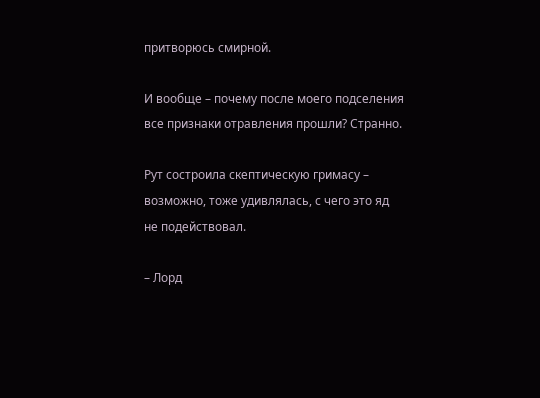притворюсь смирной.

И вообще – почему после моего подселения все признаки отравления прошли? Странно.

Рут состроила скептическую гримасу – возможно, тоже удивлялась, с чего это яд не подействовал.

– Лорд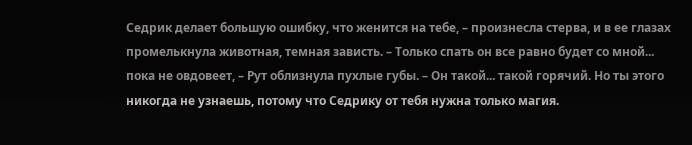Седрик делает большую ошибку, что женится на тебе, – произнесла стерва, и в ее глазах промелькнула животная, темная зависть. – Только спать он все равно будет со мной... пока не овдовеет, – Рут облизнула пухлые губы. – Он такой... такой горячий. Но ты этого никогда не узнаешь, потому что Седрику от тебя нужна только магия.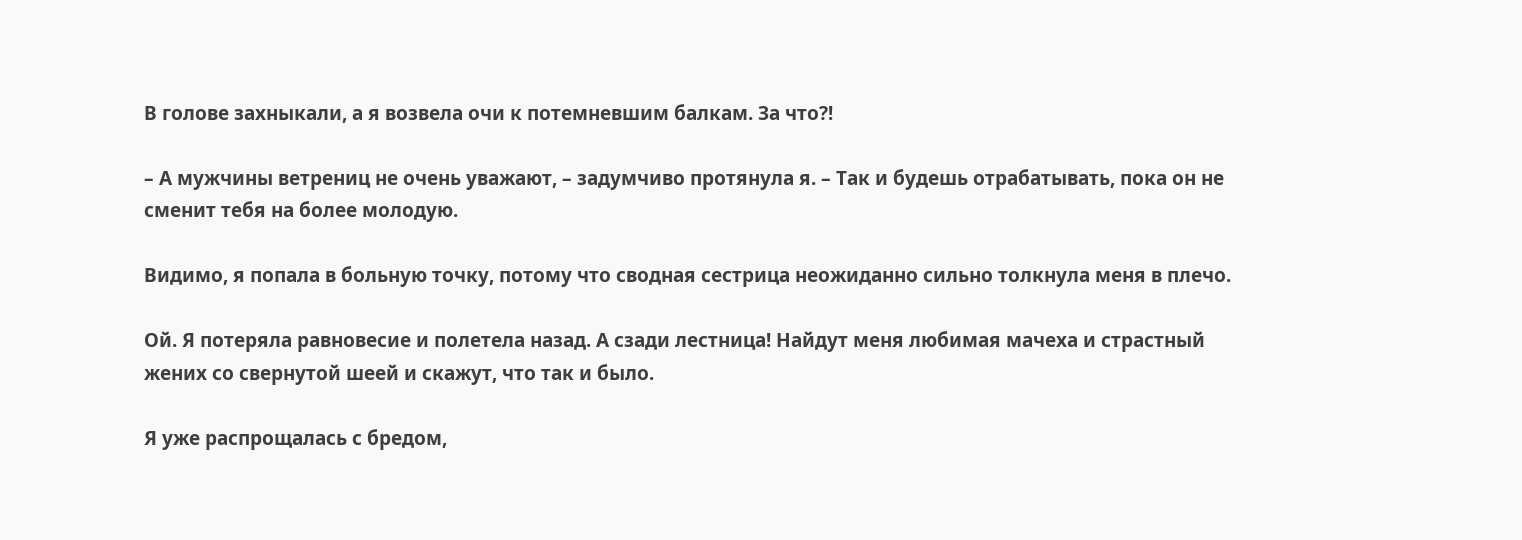В голове захныкали, а я возвела очи к потемневшим балкам. За что?!

– А мужчины ветрениц не очень уважают, – задумчиво протянула я. – Так и будешь отрабатывать, пока он не сменит тебя на более молодую.

Видимо, я попала в больную точку, потому что сводная сестрица неожиданно сильно толкнула меня в плечо.

Ой. Я потеряла равновесие и полетела назад. А сзади лестница! Найдут меня любимая мачеха и страстный жених со свернутой шеей и скажут, что так и было.

Я уже распрощалась с бредом,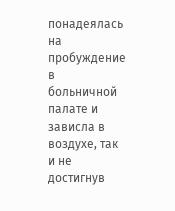понадеялась на пробуждение в больничной палате и зависла в воздухе, так и не достигнув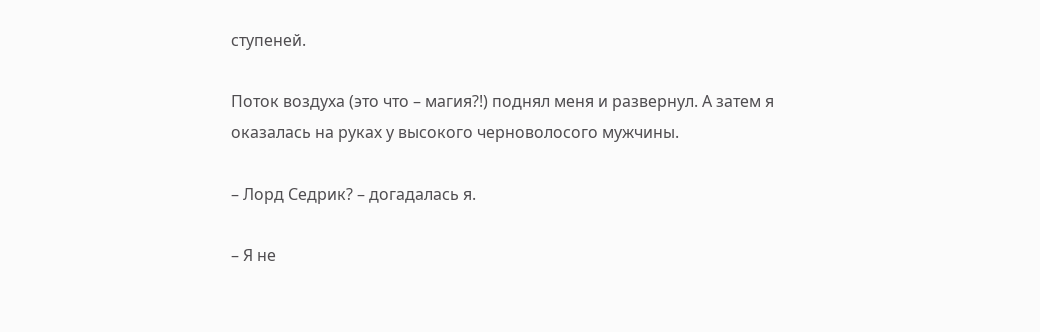ступеней.

Поток воздуха (это что – магия?!) поднял меня и развернул. А затем я оказалась на руках у высокого черноволосого мужчины.

– Лорд Седрик? – догадалась я.

– Я не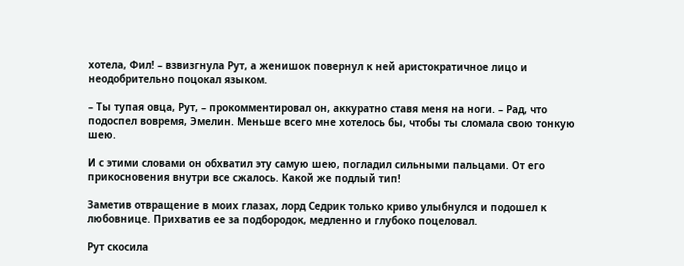хотела, Фил! – взвизгнула Рут, а женишок повернул к ней аристократичное лицо и неодобрительно поцокал языком.

– Ты тупая овца, Рут, – прокомментировал он, аккуратно ставя меня на ноги. – Рад, что подоспел вовремя, Эмелин. Меньше всего мне хотелось бы, чтобы ты сломала свою тонкую шею.

И с этими словами он обхватил эту самую шею, погладил сильными пальцами. От его прикосновения внутри все сжалось. Какой же подлый тип!

Заметив отвращение в моих глазах, лорд Седрик только криво улыбнулся и подошел к любовнице. Прихватив ее за подбородок, медленно и глубоко поцеловал.

Рут скосила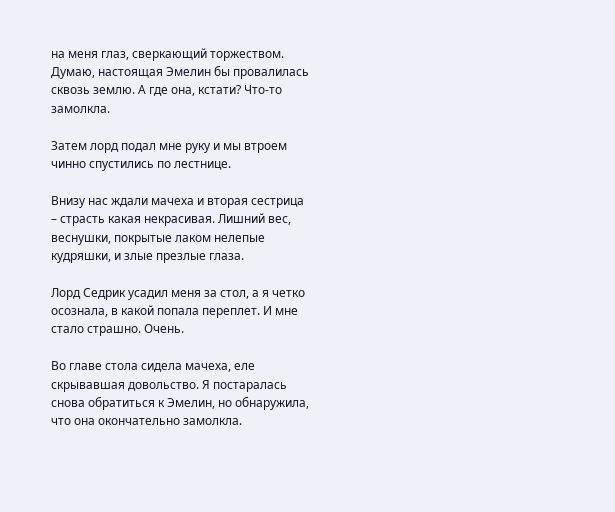на меня глаз, сверкающий торжеством. Думаю, настоящая Эмелин бы провалилась сквозь землю. А где она, кстати? Что-то замолкла.

Затем лорд подал мне руку и мы втроем чинно спустились по лестнице.

Внизу нас ждали мачеха и вторая сестрица – страсть какая некрасивая. Лишний вес, веснушки, покрытые лаком нелепые кудряшки, и злые презлые глаза.

Лорд Седрик усадил меня за стол, а я четко осознала, в какой попала переплет. И мне стало страшно. Очень.

Во главе стола сидела мачеха, еле скрывавшая довольство. Я постаралась снова обратиться к Эмелин, но обнаружила, что она окончательно замолкла.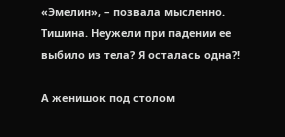«Эмелин», – позвала мысленно. Тишина. Неужели при падении ее выбило из тела? Я осталась одна?!

А женишок под столом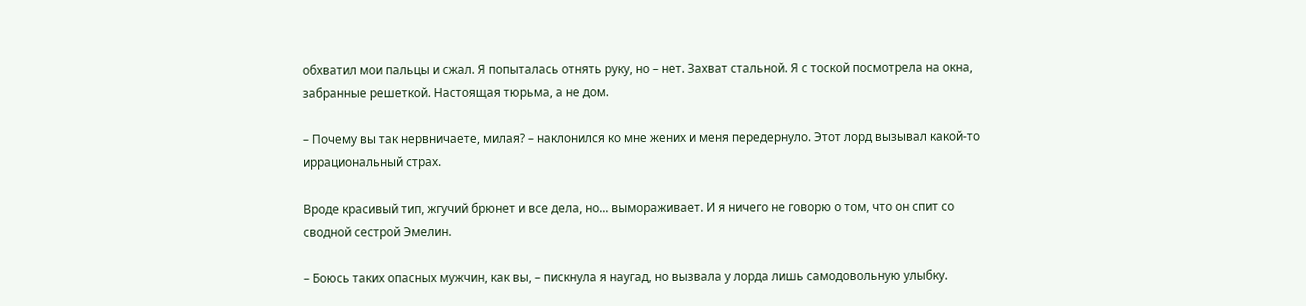обхватил мои пальцы и сжал. Я попыталась отнять руку, но – нет. Захват стальной. Я с тоской посмотрела на окна, забранные решеткой. Настоящая тюрьма, а не дом.

– Почему вы так нервничаете, милая? – наклонился ко мне жених и меня передернуло. Этот лорд вызывал какой-то иррациональный страх.

Вроде красивый тип, жгучий брюнет и все дела, но... вымораживает. И я ничего не говорю о том, что он спит со сводной сестрой Эмелин.

– Боюсь таких опасных мужчин, как вы, – пискнула я наугад, но вызвала у лорда лишь самодовольную улыбку.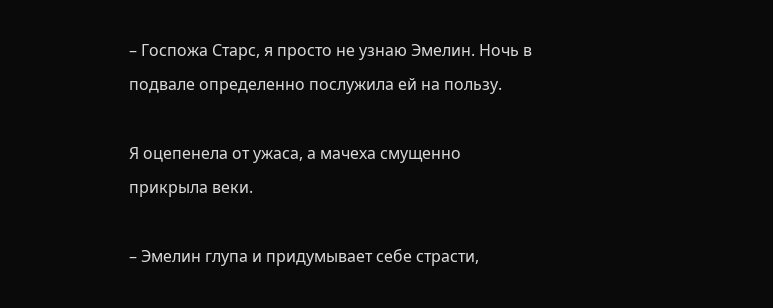– Госпожа Старс, я просто не узнаю Эмелин. Ночь в подвале определенно послужила ей на пользу.

Я оцепенела от ужаса, а мачеха смущенно прикрыла веки.

– Эмелин глупа и придумывает себе страсти,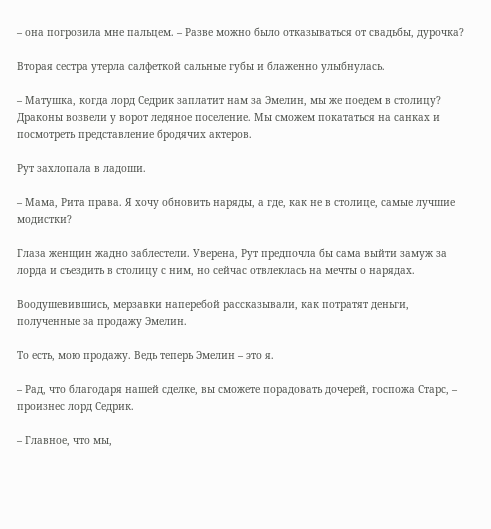– она погрозила мне пальцем. – Разве можно было отказываться от свадьбы, дурочка?

Вторая сестра утерла салфеткой сальные губы и блаженно улыбнулась.

– Матушка, когда лорд Седрик заплатит нам за Эмелин, мы же поедем в столицу? Драконы возвели у ворот ледяное поселение. Мы сможем покататься на санках и посмотреть представление бродячих актеров.

Рут захлопала в ладоши.

– Мама, Рита права. Я хочу обновить наряды, а где, как не в столице, самые лучшие модистки?

Глаза женщин жадно заблестели. Уверена, Рут предпочла бы сама выйти замуж за лорда и съездить в столицу с ним, но сейчас отвлеклась на мечты о нарядах.

Воодушевившись, мерзавки наперебой рассказывали, как потратят деньги, полученные за продажу Эмелин.

То есть, мою продажу. Ведь теперь Эмелин – это я.

– Рад, что благодаря нашей сделке, вы сможете порадовать дочерей, госпожа Старс, – произнес лорд Седрик.

– Главное, что мы,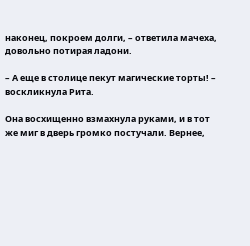наконец, покроем долги, – ответила мачеха, довольно потирая ладони.

– А еще в столице пекут магические торты! – воскликнула Рита.

Она восхищенно взмахнула руками, и в тот же миг в дверь громко постучали. Вернее,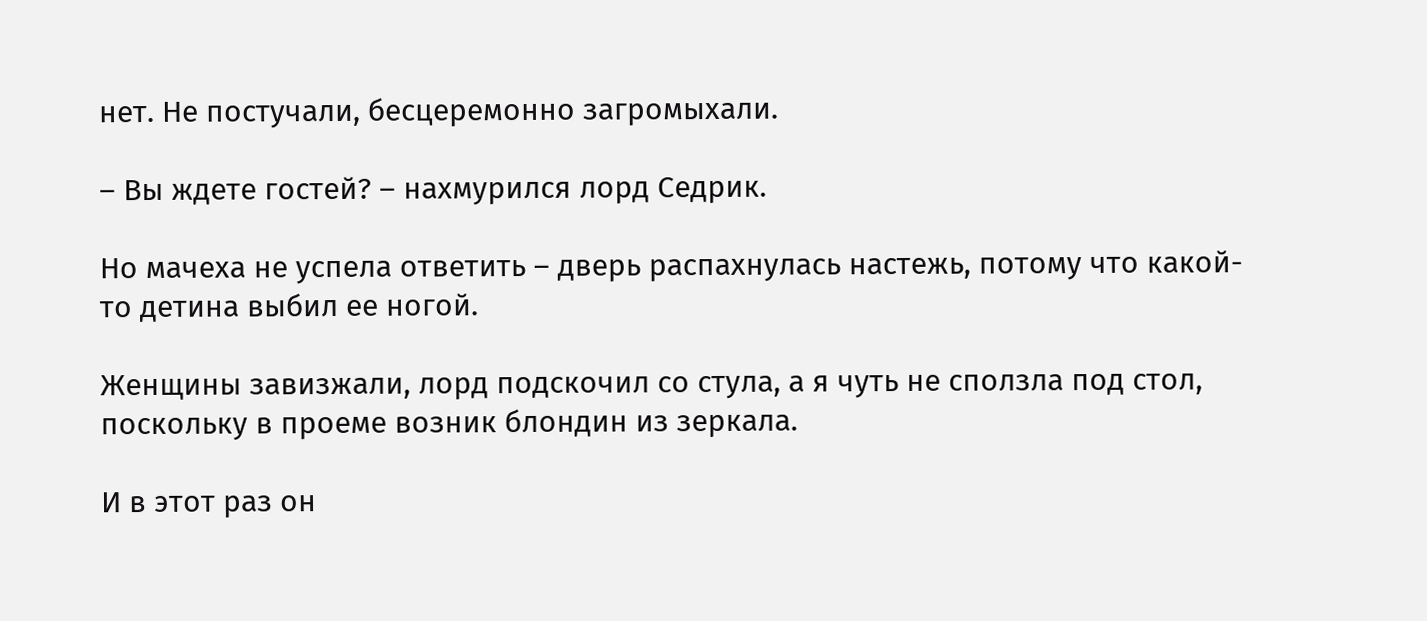нет. Не постучали, бесцеремонно загромыхали.

– Вы ждете гостей? – нахмурился лорд Седрик.

Но мачеха не успела ответить – дверь распахнулась настежь, потому что какой-то детина выбил ее ногой.

Женщины завизжали, лорд подскочил со стула, а я чуть не сползла под стол, поскольку в проеме возник блондин из зеркала.

И в этот раз он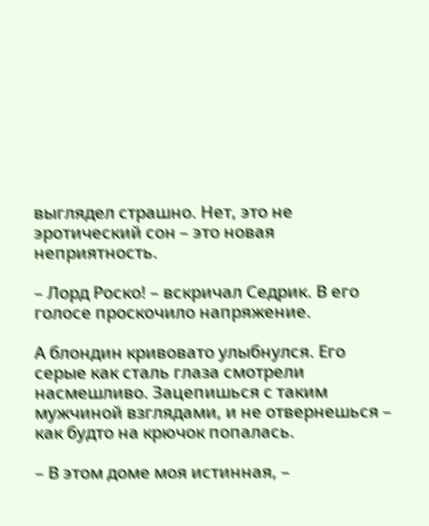выглядел страшно. Нет, это не эротический сон – это новая неприятность.

– Лорд Роско! – вскричал Седрик. В его голосе проскочило напряжение.

А блондин кривовато улыбнулся. Его серые как сталь глаза смотрели насмешливо. Зацепишься с таким мужчиной взглядами, и не отвернешься – как будто на крючок попалась.

– В этом доме моя истинная, –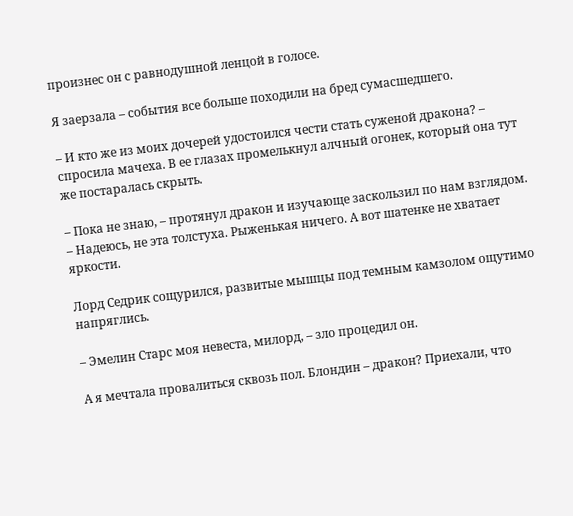произнес он с равнодушной ленцой в голосе.

Я заерзала – события все больше походили на бред сумасшедшего.

– И кто же из моих дочерей удостоился чести стать суженой дракона? – спросила мачеха. В ее глазах промелькнул алчный огонек, который она тут же постаралась скрыть.

– Пока не знаю, – протянул дракон и изучающе заскользил по нам взглядом. – Надеюсь, не эта толстуха. Рыженькая ничего. А вот шатенке не хватает яркости.

Лорд Седрик сощурился, развитые мышцы под темным камзолом ощутимо напряглись.

– Эмелин Старс моя невеста, милорд, – зло процедил он.

А я мечтала провалиться сквозь пол. Блондин – дракон? Приехали, что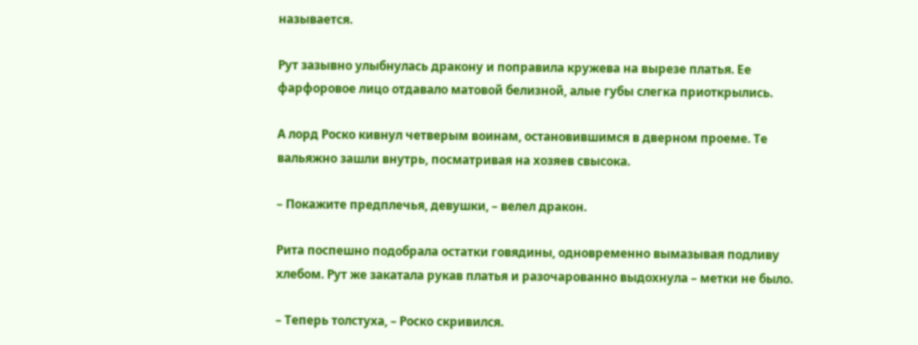называется.

Рут зазывно улыбнулась дракону и поправила кружева на вырезе платья. Ее фарфоровое лицо отдавало матовой белизной, алые губы слегка приоткрылись.

А лорд Роско кивнул четверым воинам, остановившимся в дверном проеме. Те вальяжно зашли внутрь, посматривая на хозяев свысока.

– Покажите предплечья, девушки, – велел дракон.

Рита поспешно подобрала остатки говядины, одновременно вымазывая подливу хлебом. Рут же закатала рукав платья и разочарованно выдохнула – метки не было.

– Теперь толстуха, – Роско скривился.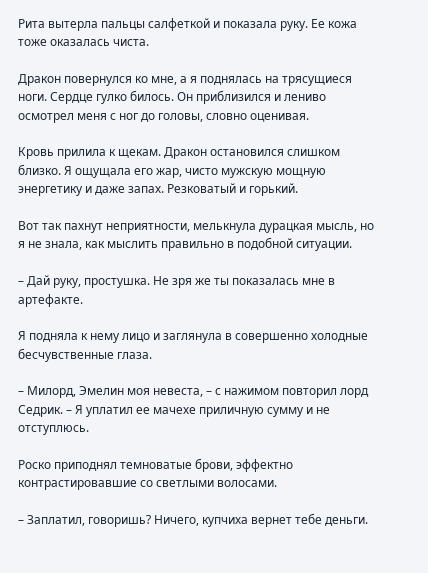Рита вытерла пальцы салфеткой и показала руку. Ее кожа тоже оказалась чиста.

Дракон повернулся ко мне, а я поднялась на трясущиеся ноги. Сердце гулко билось. Он приблизился и лениво осмотрел меня с ног до головы, словно оценивая.

Кровь прилила к щекам. Дракон остановился слишком близко. Я ощущала его жар, чисто мужскую мощную энергетику и даже запах. Резковатый и горький.

Вот так пахнут неприятности, мелькнула дурацкая мысль, но я не знала, как мыслить правильно в подобной ситуации.

– Дай руку, простушка. Не зря же ты показалась мне в артефакте.

Я подняла к нему лицо и заглянула в совершенно холодные бесчувственные глаза.

– Милорд, Эмелин моя невеста, – с нажимом повторил лорд Седрик. – Я уплатил ее мачехе приличную сумму и не отступлюсь.

Роско приподнял темноватые брови, эффектно контрастировавшие со светлыми волосами.

– Заплатил, говоришь? Ничего, купчиха вернет тебе деньги.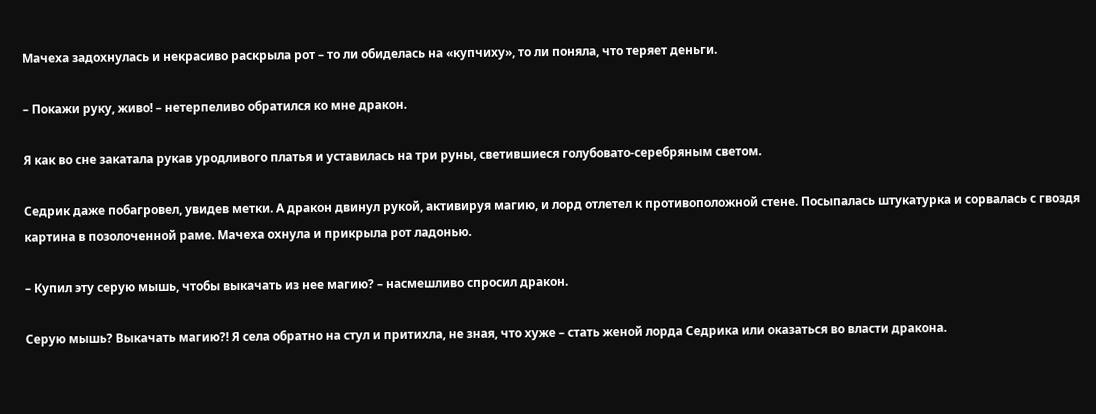Мачеха задохнулась и некрасиво раскрыла рот – то ли обиделась на «купчиху», то ли поняла, что теряет деньги.

– Покажи руку, живо! – нетерпеливо обратился ко мне дракон.

Я как во сне закатала рукав уродливого платья и уставилась на три руны, светившиеся голубовато-серебряным светом.

Седрик даже побагровел, увидев метки. А дракон двинул рукой, активируя магию, и лорд отлетел к противоположной стене. Посыпалась штукатурка и сорвалась с гвоздя картина в позолоченной раме. Мачеха охнула и прикрыла рот ладонью.

– Купил эту серую мышь, чтобы выкачать из нее магию? – насмешливо спросил дракон.

Серую мышь? Выкачать магию?! Я села обратно на стул и притихла, не зная, что хуже – стать женой лорда Седрика или оказаться во власти дракона.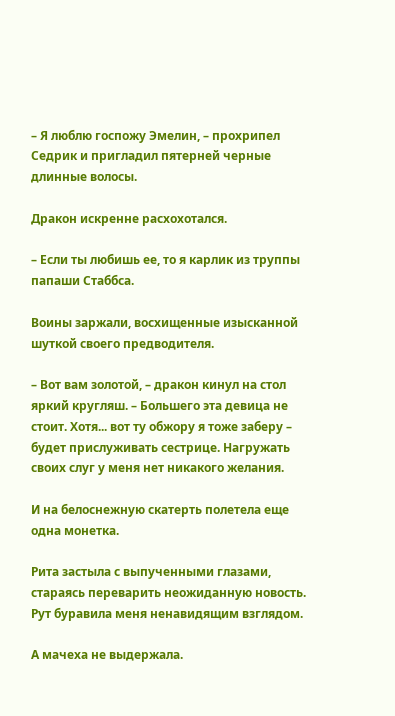– Я люблю госпожу Эмелин, – прохрипел Седрик и пригладил пятерней черные длинные волосы.

Дракон искренне расхохотался.

– Если ты любишь ее, то я карлик из труппы папаши Стаббса.

Воины заржали, восхищенные изысканной шуткой своего предводителя.

– Вот вам золотой, – дракон кинул на стол яркий кругляш. – Большего эта девица не стоит. Хотя... вот ту обжору я тоже заберу – будет прислуживать сестрице. Нагружать своих слуг у меня нет никакого желания.

И на белоснежную скатерть полетела еще одна монетка.

Рита застыла с выпученными глазами, стараясь переварить неожиданную новость. Рут буравила меня ненавидящим взглядом.

А мачеха не выдержала.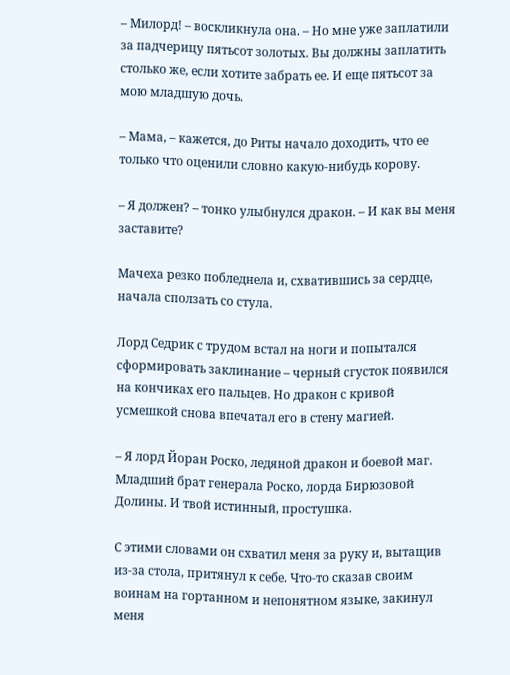– Милорд! – воскликнула она. – Но мне уже заплатили за падчерицу пятьсот золотых. Вы должны заплатить столько же, если хотите забрать ее. И еще пятьсот за мою младшую дочь.

– Мама, – кажется, до Риты начало доходить, что ее только что оценили словно какую-нибудь корову.

– Я должен? – тонко улыбнулся дракон. – И как вы меня заставите?

Мачеха резко побледнела и, схватившись за сердце, начала сползать со стула.

Лорд Седрик с трудом встал на ноги и попытался сформировать заклинание – черный сгусток появился на кончиках его пальцев. Но дракон с кривой усмешкой снова впечатал его в стену магией.

– Я лорд Йоран Роско, ледяной дракон и боевой маг. Младший брат генерала Роско, лорда Бирюзовой Долины. И твой истинный, простушка.

С этими словами он схватил меня за руку и, вытащив из-за стола, притянул к себе. Что-то сказав своим воинам на гортанном и непонятном языке, закинул меня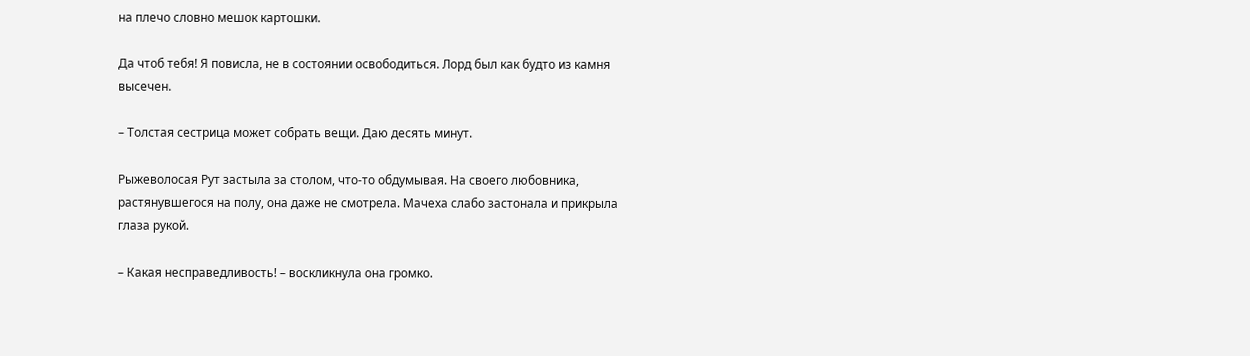на плечо словно мешок картошки.

Да чтоб тебя! Я повисла, не в состоянии освободиться. Лорд был как будто из камня высечен.

– Толстая сестрица может собрать вещи. Даю десять минут.

Рыжеволосая Рут застыла за столом, что-то обдумывая. На своего любовника, растянувшегося на полу, она даже не смотрела. Мачеха слабо застонала и прикрыла глаза рукой.

– Какая несправедливость! – воскликнула она громко.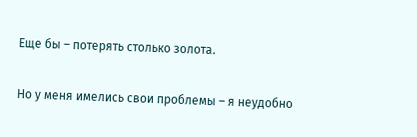Еще бы – потерять столько золота.

Но у меня имелись свои проблемы – я неудобно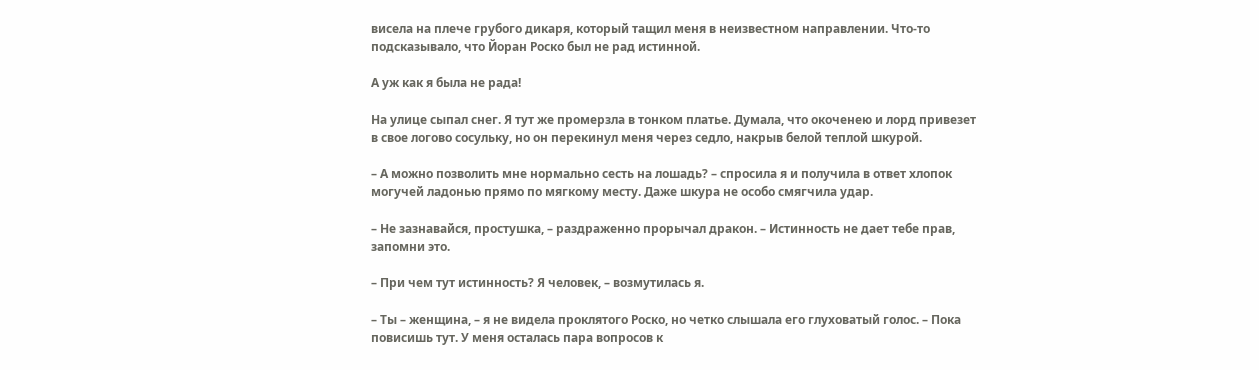висела на плече грубого дикаря, который тащил меня в неизвестном направлении. Что-то подсказывало, что Йоран Роско был не рад истинной.

А уж как я была не рада!

На улице сыпал снег. Я тут же промерзла в тонком платье. Думала, что окоченею и лорд привезет в свое логово сосульку, но он перекинул меня через седло, накрыв белой теплой шкурой.

– А можно позволить мне нормально сесть на лошадь? – спросила я и получила в ответ хлопок могучей ладонью прямо по мягкому месту. Даже шкура не особо смягчила удар.

– Не зазнавайся, простушка, – раздраженно прорычал дракон. – Истинность не дает тебе прав, запомни это.

– При чем тут истинность? Я человек, – возмутилась я.

– Ты – женщина, – я не видела проклятого Роско, но четко слышала его глуховатый голос. – Пока повисишь тут. У меня осталась пара вопросов к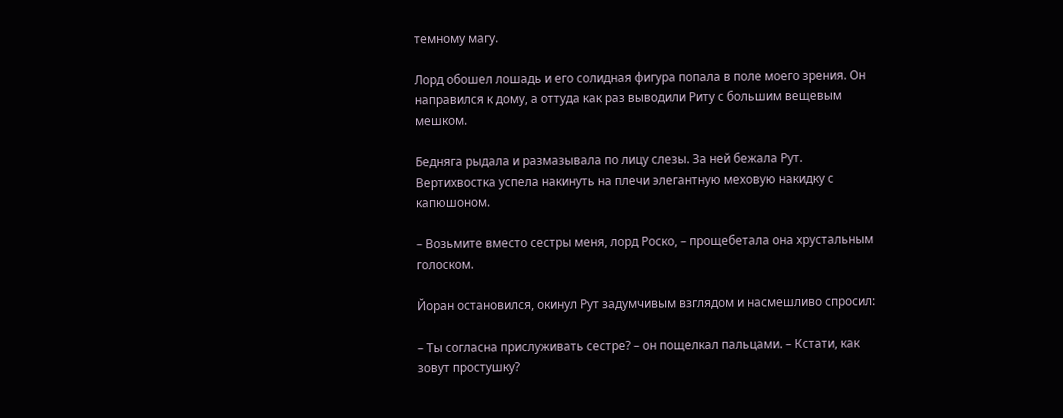темному магу.

Лорд обошел лошадь и его солидная фигура попала в поле моего зрения. Он направился к дому, а оттуда как раз выводили Риту с большим вещевым мешком.

Бедняга рыдала и размазывала по лицу слезы. За ней бежала Рут. Вертихвостка успела накинуть на плечи элегантную меховую накидку с капюшоном.

– Возьмите вместо сестры меня, лорд Роско, – прощебетала она хрустальным голоском.

Йоран остановился, окинул Рут задумчивым взглядом и насмешливо спросил:

– Ты согласна прислуживать сестре? – он пощелкал пальцами. – Кстати, как зовут простушку?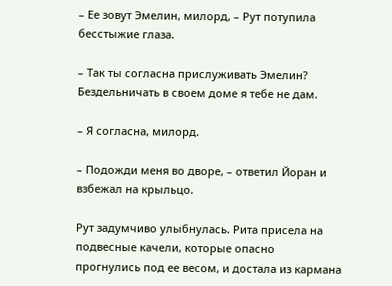– Ее зовут Эмелин, милорд, – Рут потупила бесстыжие глаза.

– Так ты согласна прислуживать Эмелин? Бездельничать в своем доме я тебе не дам.

– Я согласна, милорд.

– Подожди меня во дворе, – ответил Йоран и взбежал на крыльцо.

Рут задумчиво улыбнулась. Рита присела на подвесные качели, которые опасно прогнулись под ее весом, и достала из кармана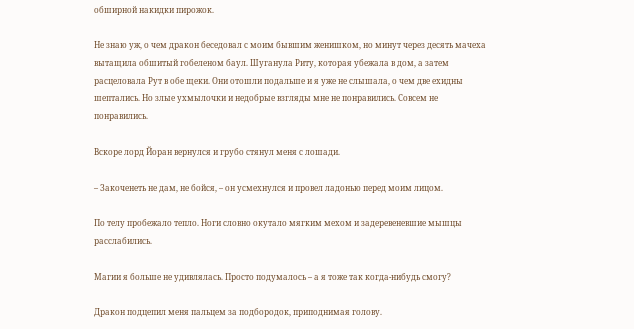обширной накидки пирожок.

Не знаю уж, о чем дракон беседовал с моим бывшим женишком, но минут через десять мачеха вытащила обшитый гобеленом баул. Шуганула Риту, которая убежала в дом, а затем расцеловала Рут в обе щеки. Они отошли подальше и я уже не слышала, о чем две ехидны шептались. Но злые ухмылочки и недобрые взгляды мне не понравились. Совсем не понравились.

Вскоре лорд Йоран вернулся и грубо стянул меня с лошади.

– Закоченеть не дам, не бойся, – он усмехнулся и провел ладонью перед моим лицом.

По телу пробежало тепло. Ноги словно окутало мягким мехом и задеревеневшие мышцы расслабились.

Магии я больше не удивлялась. Просто подумалось – а я тоже так когда-нибудь смогу?

Дракон подцепил меня пальцем за подбородок, приподнимая голову.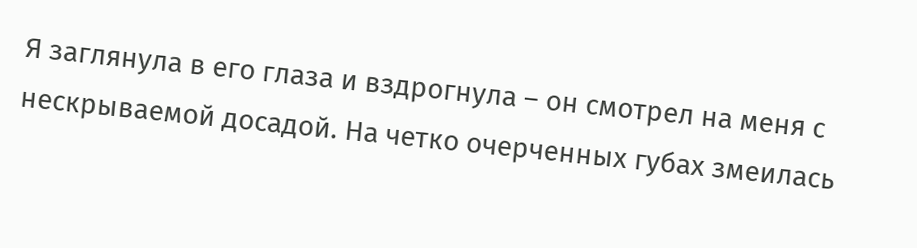Я заглянула в его глаза и вздрогнула – он смотрел на меня с нескрываемой досадой. На четко очерченных губах змеилась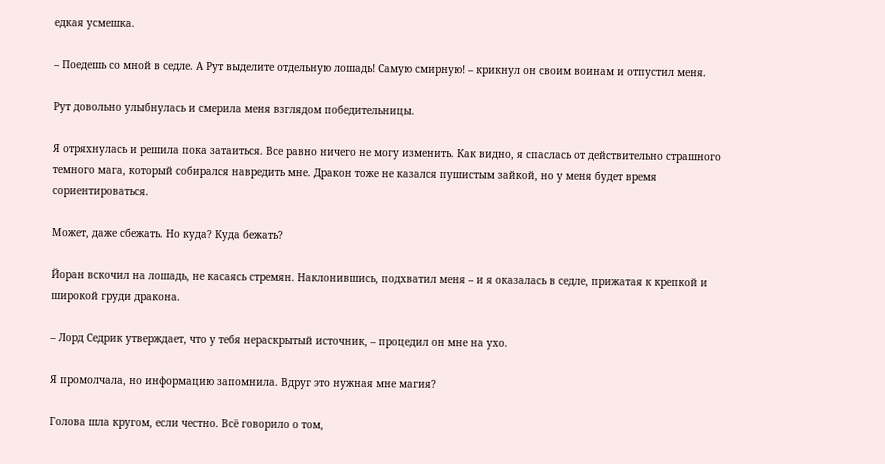едкая усмешка.

– Поедешь со мной в седле. А Рут выделите отдельную лошадь! Самую смирную! – крикнул он своим воинам и отпустил меня.

Рут довольно улыбнулась и смерила меня взглядом победительницы.

Я отряхнулась и решила пока затаиться. Все равно ничего не могу изменить. Как видно, я спаслась от действительно страшного темного мага, который собирался навредить мне. Дракон тоже не казался пушистым зайкой, но у меня будет время сориентироваться.

Может, даже сбежать. Но куда? Куда бежать?

Йоран вскочил на лошадь, не касаясь стремян. Наклонившись, подхватил меня – и я оказалась в седле, прижатая к крепкой и широкой груди дракона.

– Лорд Седрик утверждает, что у тебя нераскрытый источник, – процедил он мне на ухо.

Я промолчала, но информацию запомнила. Вдруг это нужная мне магия?

Голова шла кругом, если честно. Всё говорило о том,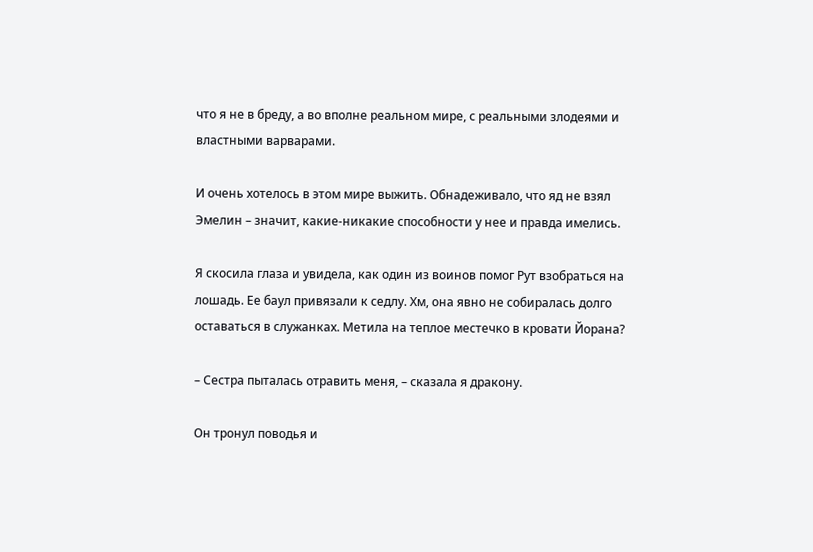что я не в бреду, а во вполне реальном мире, с реальными злодеями и властными варварами.

И очень хотелось в этом мире выжить. Обнадеживало, что яд не взял Эмелин – значит, какие-никакие способности у нее и правда имелись.

Я скосила глаза и увидела, как один из воинов помог Рут взобраться на лошадь. Ее баул привязали к седлу. Хм, она явно не собиралась долго оставаться в служанках. Метила на теплое местечко в кровати Йорана?

– Сестра пыталась отравить меня, – сказала я дракону.

Он тронул поводья и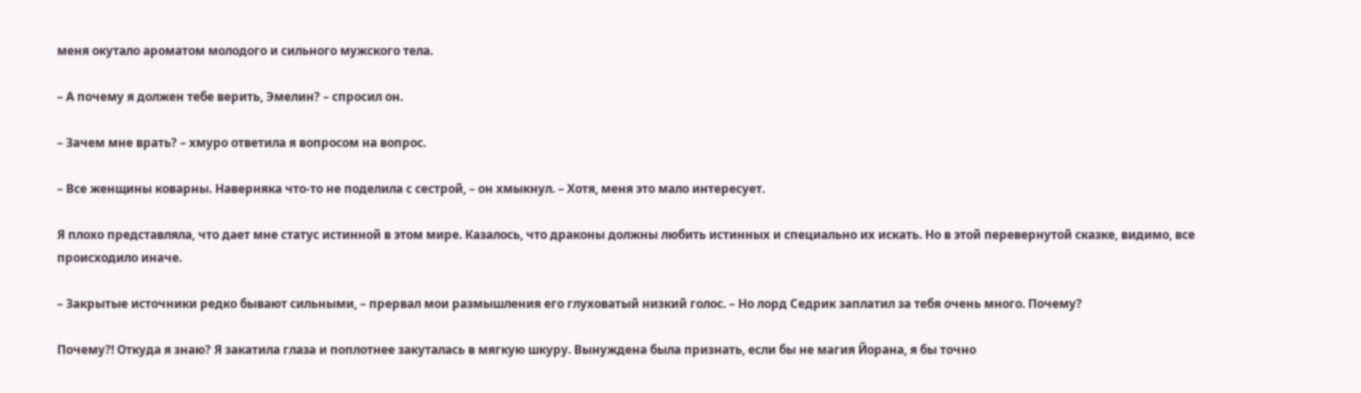меня окутало ароматом молодого и сильного мужского тела.

– А почему я должен тебе верить, Эмелин? – спросил он.

– Зачем мне врать? – хмуро ответила я вопросом на вопрос.

– Все женщины коварны. Наверняка что-то не поделила с сестрой, – он хмыкнул. – Хотя, меня это мало интересует.

Я плохо представляла, что дает мне статус истинной в этом мире. Казалось, что драконы должны любить истинных и специально их искать. Но в этой перевернутой сказке, видимо, все происходило иначе.

– Закрытые источники редко бывают сильными, – прервал мои размышления его глуховатый низкий голос. – Но лорд Седрик заплатил за тебя очень много. Почему?

Почему?! Откуда я знаю? Я закатила глаза и поплотнее закуталась в мягкую шкуру. Вынуждена была признать, если бы не магия Йорана, я бы точно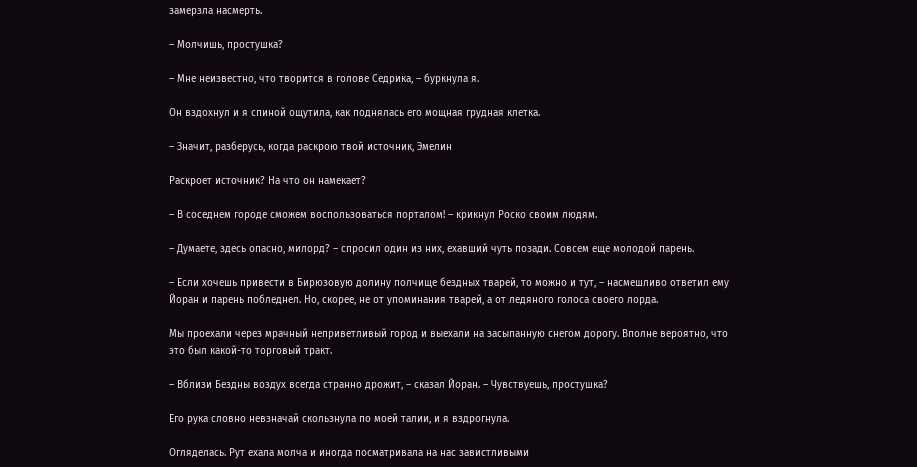замерзла насмерть.

– Молчишь, простушка?

– Мне неизвестно, что творится в голове Седрика, – буркнула я.

Он вздохнул и я спиной ощутила, как поднялась его мощная грудная клетка.

– Значит, разберусь, когда раскрою твой источник, Эмелин

Раскроет источник? На что он намекает?

– В соседнем городе сможем воспользоваться порталом! – крикнул Роско своим людям.

– Думаете, здесь опасно, милорд? – спросил один из них, ехавший чуть позади. Совсем еще молодой парень.

– Если хочешь привести в Бирюзовую долину полчище бездных тварей, то можно и тут, – насмешливо ответил ему Йоран и парень побледнел. Но, скорее, не от упоминания тварей, а от ледяного голоса своего лорда.

Мы проехали через мрачный неприветливый город и выехали на засыпанную снегом дорогу. Вполне вероятно, что это был какой-то торговый тракт.

– Вблизи Бездны воздух всегда странно дрожит, – сказал Йоран. – Чувствуешь, простушка?

Его рука словно невзначай скользнула по моей талии, и я вздрогнула.

Огляделась. Рут ехала молча и иногда посматривала на нас завистливыми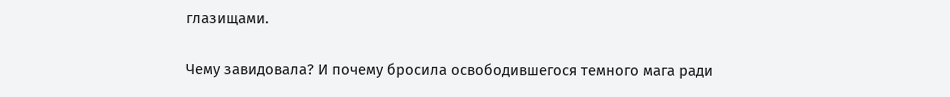глазищами.

Чему завидовала? И почему бросила освободившегося темного мага ради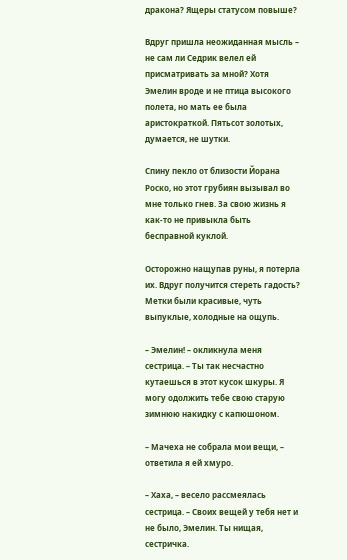дракона? Ящеры статусом повыше?

Вдруг пришла неожиданная мысль – не сам ли Седрик велел ей присматривать за мной? Хотя Эмелин вроде и не птица высокого полета, но мать ее была аристократкой. Пятьсот золотых, думается, не шутки.

Спину пекло от близости Йорана Роско, но этот грубиян вызывал во мне только гнев. За свою жизнь я как-то не привыкла быть бесправной куклой.

Осторожно нащупав руны, я потерла их. Вдруг получится стереть гадость? Метки были красивые, чуть выпуклые, холодные на ощупь.

– Эмелин! – окликнула меня сестрица. – Ты так несчастно кутаешься в этот кусок шкуры. Я могу одолжить тебе свою старую зимнюю накидку с капюшоном.

– Мачеха не собрала мои вещи, – ответила я ей хмуро.

– Хаха, – весело рассмеялась сестрица. – Своих вещей у тебя нет и не было, Эмелин. Ты нищая, сестричка.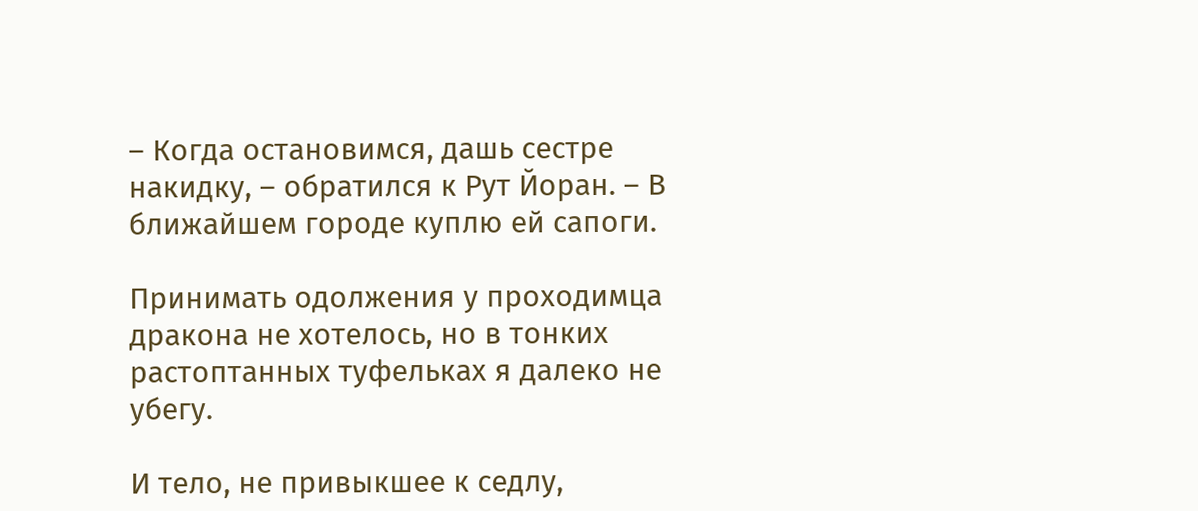– Когда остановимся, дашь сестре накидку, – обратился к Рут Йоран. – В ближайшем городе куплю ей сапоги.

Принимать одолжения у проходимца дракона не хотелось, но в тонких растоптанных туфельках я далеко не убегу.

И тело, не привыкшее к седлу,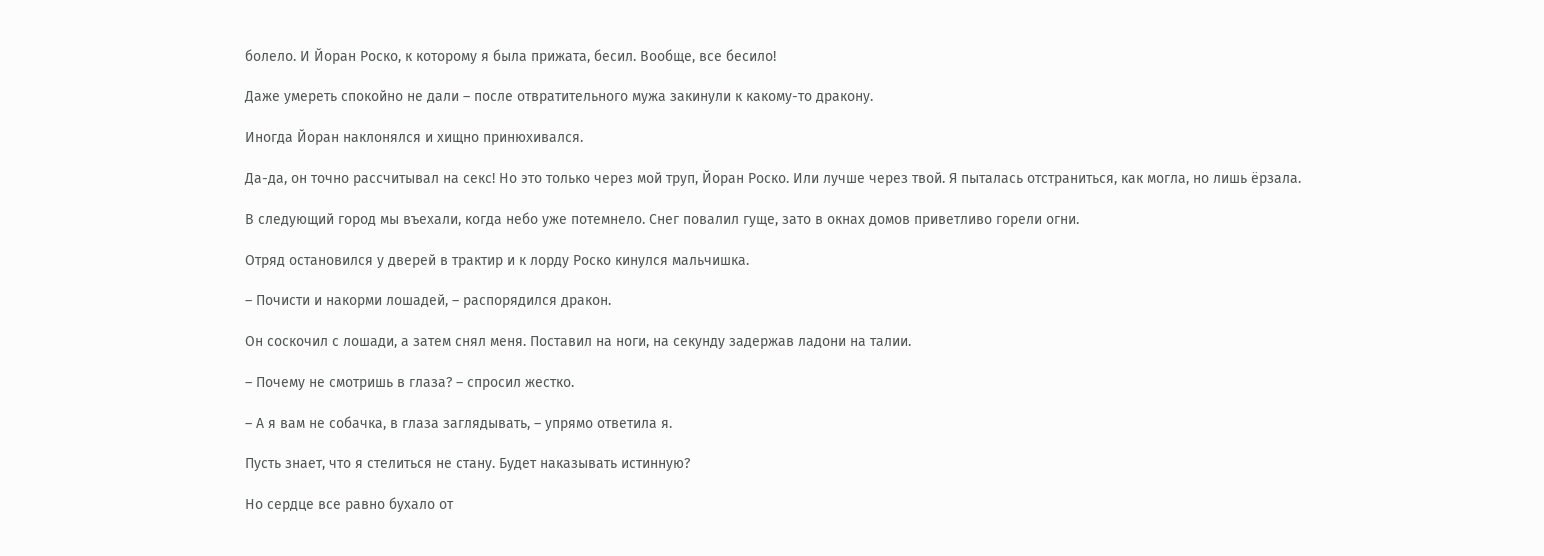болело. И Йоран Роско, к которому я была прижата, бесил. Вообще, все бесило!

Даже умереть спокойно не дали – после отвратительного мужа закинули к какому-то дракону.

Иногда Йоран наклонялся и хищно принюхивался.

Да-да, он точно рассчитывал на секс! Но это только через мой труп, Йоран Роско. Или лучше через твой. Я пыталась отстраниться, как могла, но лишь ёрзала.

В следующий город мы въехали, когда небо уже потемнело. Снег повалил гуще, зато в окнах домов приветливо горели огни.

Отряд остановился у дверей в трактир и к лорду Роско кинулся мальчишка.

– Почисти и накорми лошадей, – распорядился дракон.

Он соскочил с лошади, а затем снял меня. Поставил на ноги, на секунду задержав ладони на талии.

– Почему не смотришь в глаза? – спросил жестко.

– А я вам не собачка, в глаза заглядывать, – упрямо ответила я.

Пусть знает, что я стелиться не стану. Будет наказывать истинную?

Но сердце все равно бухало от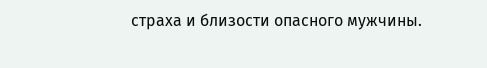страха и близости опасного мужчины.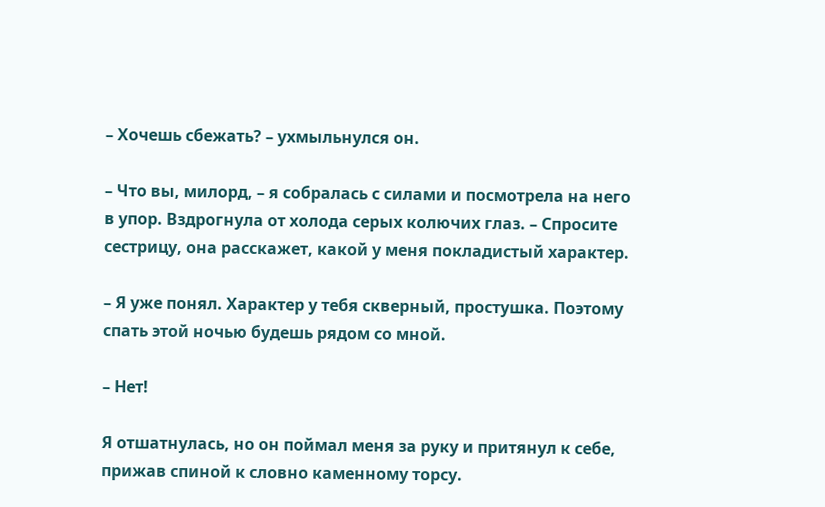– Хочешь сбежать? – ухмыльнулся он.

– Что вы, милорд, – я собралась с силами и посмотрела на него в упор. Вздрогнула от холода серых колючих глаз. – Спросите сестрицу, она расскажет, какой у меня покладистый характер.

– Я уже понял. Характер у тебя скверный, простушка. Поэтому спать этой ночью будешь рядом со мной.

– Нет!

Я отшатнулась, но он поймал меня за руку и притянул к себе, прижав спиной к словно каменному торсу.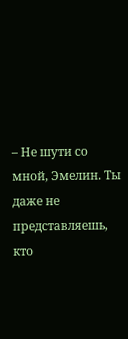– Не шути со мной, Эмелин. Ты даже не представляешь, кто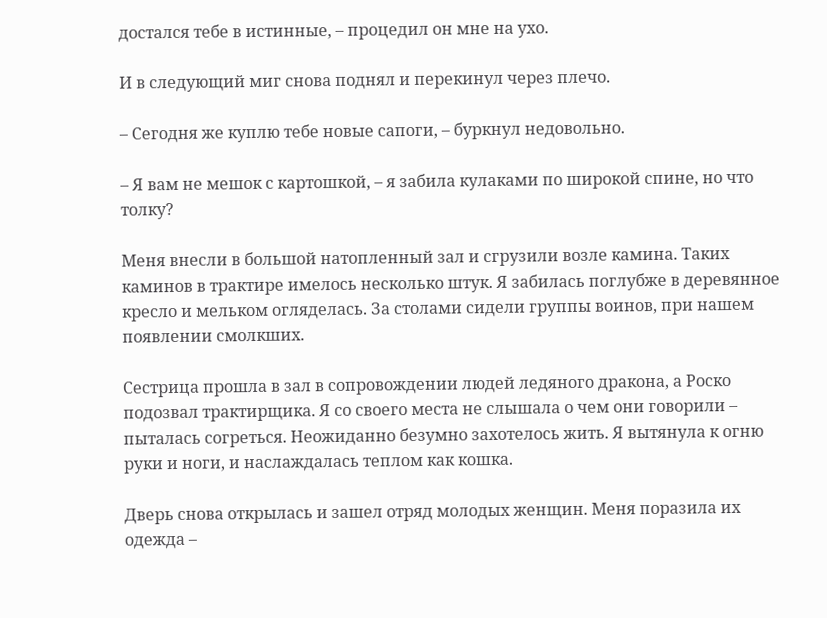достался тебе в истинные, – процедил он мне на ухо.

И в следующий миг снова поднял и перекинул через плечо.

– Сегодня же куплю тебе новые сапоги, – буркнул недовольно.

– Я вам не мешок с картошкой, – я забила кулаками по широкой спине, но что толку?

Меня внесли в большой натопленный зал и сгрузили возле камина. Таких каминов в трактире имелось несколько штук. Я забилась поглубже в деревянное кресло и мельком огляделась. За столами сидели группы воинов, при нашем появлении смолкших.

Сестрица прошла в зал в сопровождении людей ледяного дракона, а Роско подозвал трактирщика. Я со своего места не слышала о чем они говорили – пыталась согреться. Неожиданно безумно захотелось жить. Я вытянула к огню руки и ноги, и наслаждалась теплом как кошка.

Дверь снова открылась и зашел отряд молодых женщин. Меня поразила их одежда –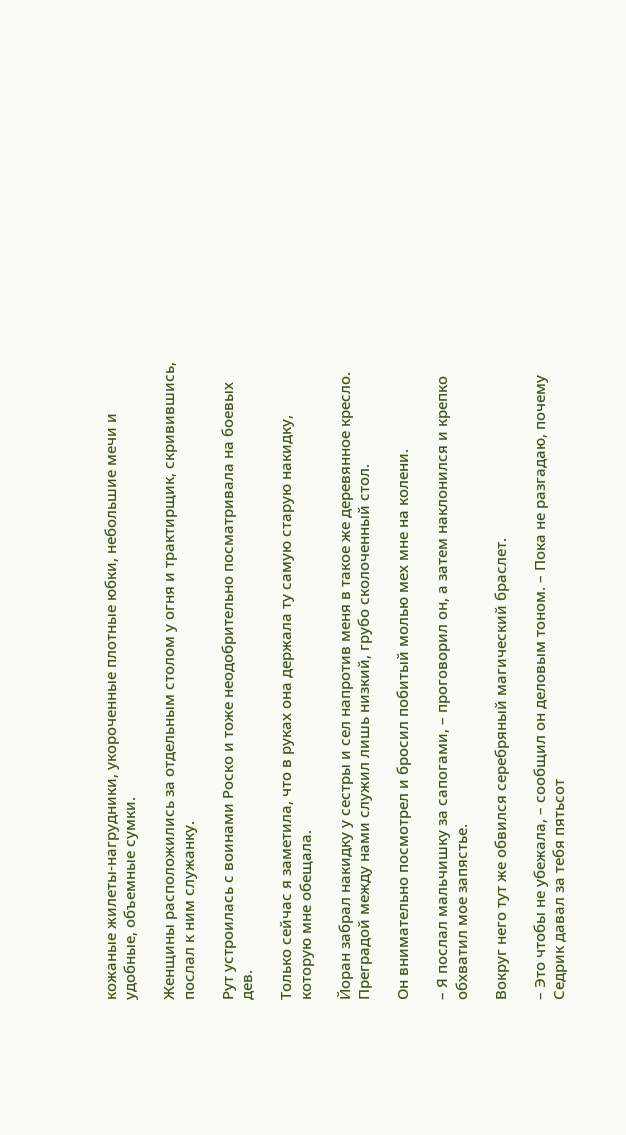кожаные жилеты-нагрудники, укороченные плотные юбки, небольшие мечи и удобные, объемные сумки.

Женщины расположились за отдельным столом у огня и трактирщик, скривившись, послал к ним служанку.

Рут устроилась с воинами Роско и тоже неодобрительно посматривала на боевых дев.

Только сейчас я заметила, что в руках она держала ту самую старую накидку, которую мне обещала.

Йоран забрал накидку у сестры и сел напротив меня в такое же деревянное кресло. Преградой между нами служил лишь низкий, грубо сколоченный стол.

Он внимательно посмотрел и бросил побитый молью мех мне на колени.

– Я послал мальчишку за сапогами, – проговорил он, а затем наклонился и крепко обхватил мое запястье.

Вокруг него тут же обвился серебряный магический браслет.

– Это чтобы не убежала, – сообщил он деловым тоном. – Пока не разгадаю, почему Седрик давал за тебя пятьсот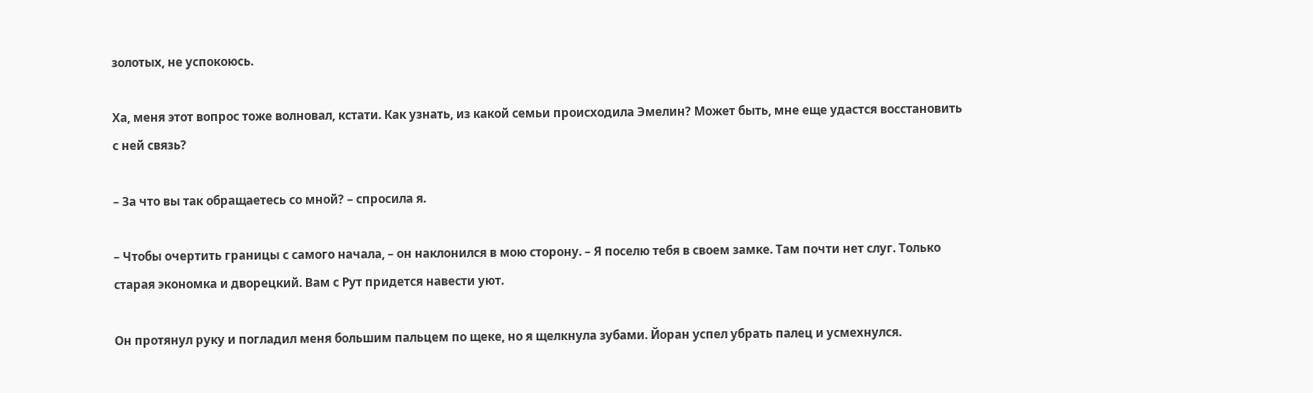золотых, не успокоюсь.

Ха, меня этот вопрос тоже волновал, кстати. Как узнать, из какой семьи происходила Эмелин? Может быть, мне еще удастся восстановить с ней связь?

– За что вы так обращаетесь со мной? – спросила я.

– Чтобы очертить границы с самого начала, – он наклонился в мою сторону. – Я поселю тебя в своем замке. Там почти нет слуг. Только старая экономка и дворецкий. Вам с Рут придется навести уют.

Он протянул руку и погладил меня большим пальцем по щеке, но я щелкнула зубами. Йоран успел убрать палец и усмехнулся.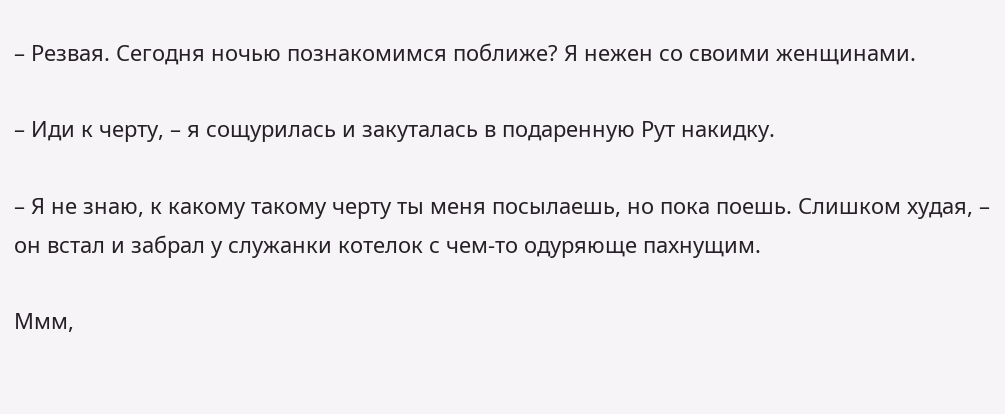– Резвая. Сегодня ночью познакомимся поближе? Я нежен со своими женщинами.

– Иди к черту, – я сощурилась и закуталась в подаренную Рут накидку.

– Я не знаю, к какому такому черту ты меня посылаешь, но пока поешь. Слишком худая, – он встал и забрал у служанки котелок с чем-то одуряюще пахнущим.

Ммм,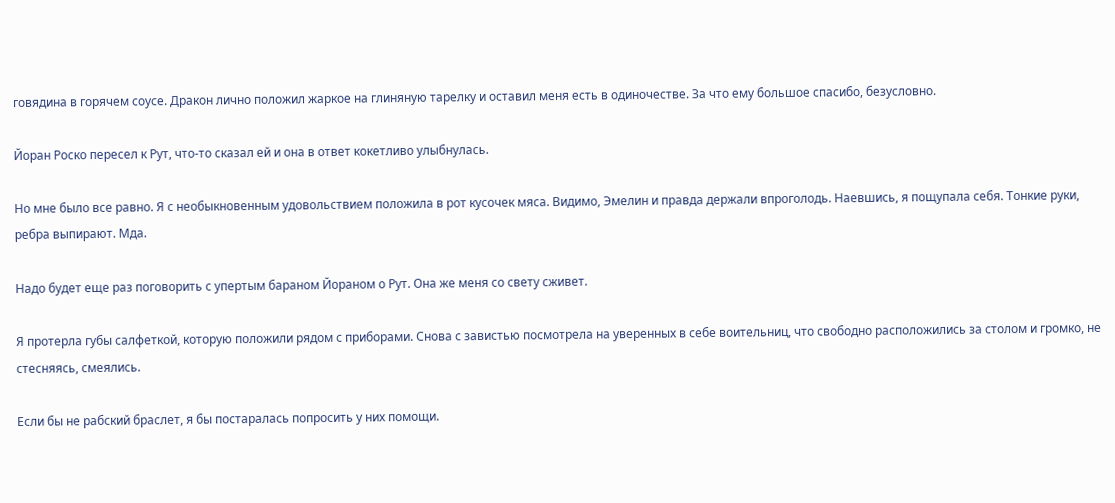говядина в горячем соусе. Дракон лично положил жаркое на глиняную тарелку и оставил меня есть в одиночестве. За что ему большое спасибо, безусловно.

Йоран Роско пересел к Рут, что-то сказал ей и она в ответ кокетливо улыбнулась.

Но мне было все равно. Я с необыкновенным удовольствием положила в рот кусочек мяса. Видимо, Эмелин и правда держали впроголодь. Наевшись, я пощупала себя. Тонкие руки, ребра выпирают. Мда.

Надо будет еще раз поговорить с упертым бараном Йораном о Рут. Она же меня со свету сживет.

Я протерла губы салфеткой, которую положили рядом с приборами. Снова с завистью посмотрела на уверенных в себе воительниц, что свободно расположились за столом и громко, не стесняясь, смеялись.

Если бы не рабский браслет, я бы постаралась попросить у них помощи.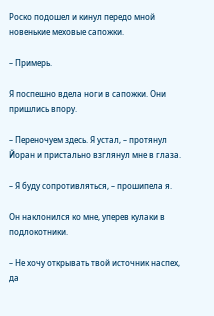Роско подошел и кинул передо мной новенькие меховые сапожки.

– Примерь.

Я поспешно вдела ноги в сапожки. Они пришлись впору.

– Переночуем здесь. Я устал, – протянул Йоран и пристально взглянул мне в глаза.

– Я буду сопротивляться, – прошипела я.

Он наклонился ко мне, уперев кулаки в подлокотники.

– Не хочу открывать твой источник наспех, да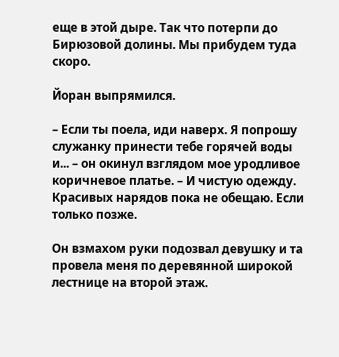еще в этой дыре. Так что потерпи до Бирюзовой долины. Мы прибудем туда скоро.

Йоран выпрямился.

– Если ты поела, иди наверх. Я попрошу служанку принести тебе горячей воды и... – он окинул взглядом мое уродливое коричневое платье. – И чистую одежду. Красивых нарядов пока не обещаю. Если только позже.

Он взмахом руки подозвал девушку и та провела меня по деревянной широкой лестнице на второй этаж.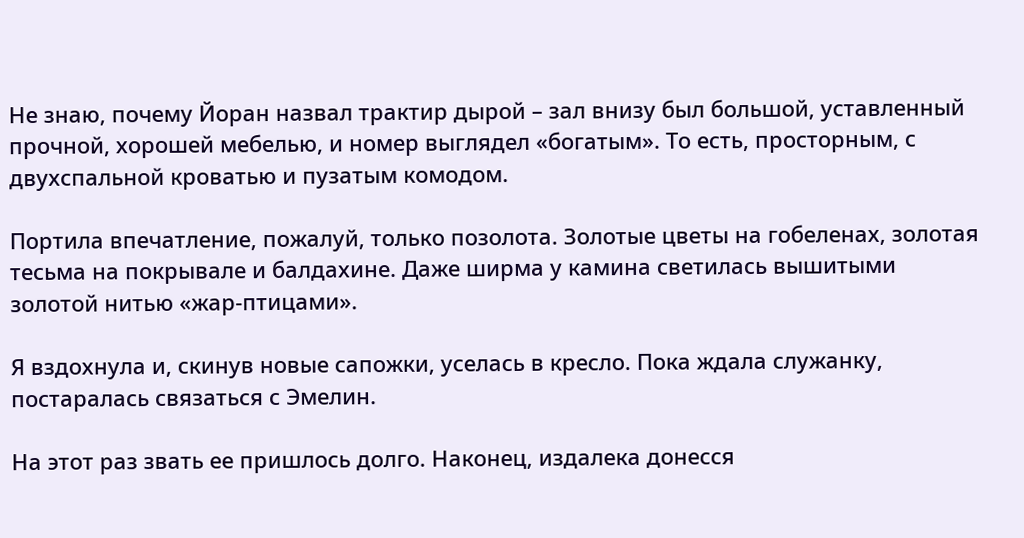Не знаю, почему Йоран назвал трактир дырой – зал внизу был большой, уставленный прочной, хорошей мебелью, и номер выглядел «богатым». То есть, просторным, с двухспальной кроватью и пузатым комодом.

Портила впечатление, пожалуй, только позолота. Золотые цветы на гобеленах, золотая тесьма на покрывале и балдахине. Даже ширма у камина светилась вышитыми золотой нитью «жар-птицами».

Я вздохнула и, скинув новые сапожки, уселась в кресло. Пока ждала служанку, постаралась связаться с Эмелин.

На этот раз звать ее пришлось долго. Наконец, издалека донесся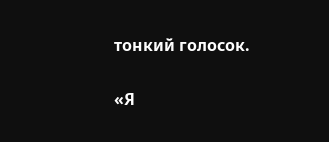тонкий голосок.

«Я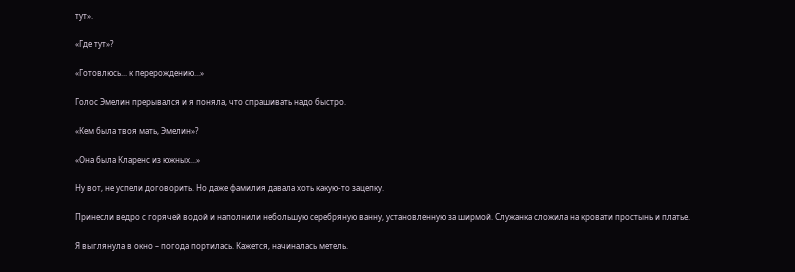тут».

«Где тут»?

«Готовлюсь... к перерождению...»

Голос Эмелин прерывался и я поняла, что спрашивать надо быстро.

«Кем была твоя мать, Эмелин»?

«Она была Кларенс из южных...»

Ну вот, не успели договорить. Но даже фамилия давала хоть какую-то зацепку.

Принесли ведро с горячей водой и наполнили небольшую серебряную ванну, установленную за ширмой. Служанка сложила на кровати простынь и платье.

Я выглянула в окно – погода портилась. Кажется, начиналась метель.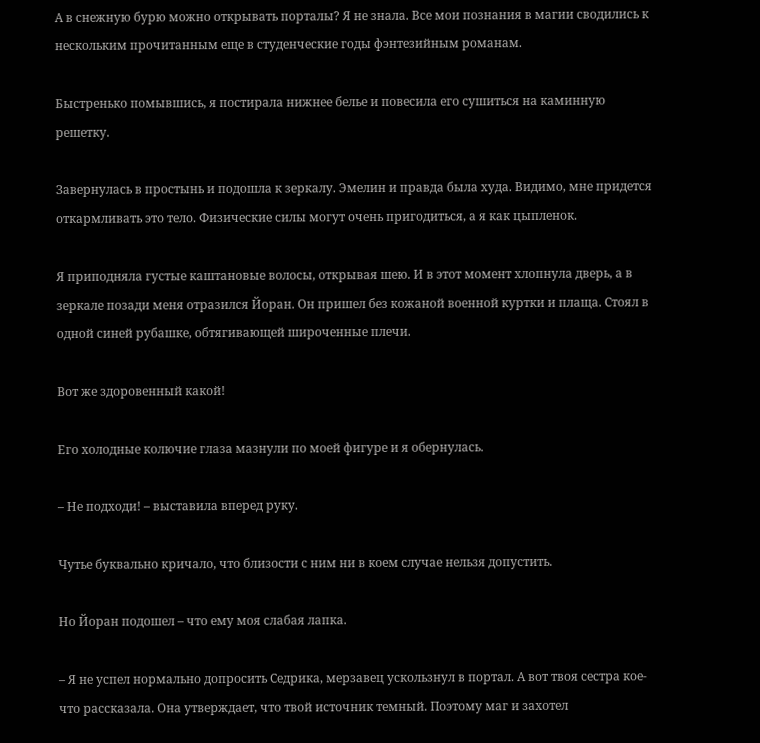А в снежную бурю можно открывать порталы? Я не знала. Все мои познания в магии сводились к нескольким прочитанным еще в студенческие годы фэнтезийным романам.

Быстренько помывшись, я постирала нижнее белье и повесила его сушиться на каминную решетку.

Завернулась в простынь и подошла к зеркалу. Эмелин и правда была худа. Видимо, мне придется откармливать это тело. Физические силы могут очень пригодиться, а я как цыпленок.

Я приподняла густые каштановые волосы, открывая шею. И в этот момент хлопнула дверь, а в зеркале позади меня отразился Йоран. Он пришел без кожаной военной куртки и плаща. Стоял в одной синей рубашке, обтягивающей широченные плечи.

Вот же здоровенный какой!

Его холодные колючие глаза мазнули по моей фигуре и я обернулась.

– Не подходи! – выставила вперед руку.

Чутье буквально кричало, что близости с ним ни в коем случае нельзя допустить.

Но Йоран подошел – что ему моя слабая лапка.

– Я не успел нормально допросить Седрика, мерзавец ускользнул в портал. А вот твоя сестра кое-что рассказала. Она утверждает, что твой источник темный. Поэтому маг и захотел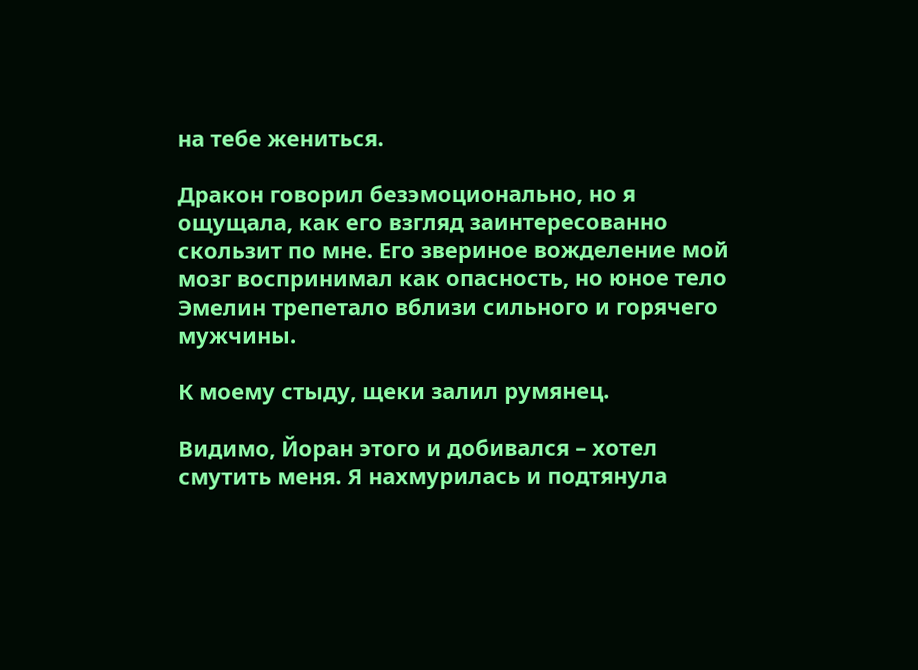на тебе жениться.

Дракон говорил безэмоционально, но я ощущала, как его взгляд заинтересованно скользит по мне. Его звериное вожделение мой мозг воспринимал как опасность, но юное тело Эмелин трепетало вблизи сильного и горячего мужчины.

К моему стыду, щеки залил румянец.

Видимо, Йоран этого и добивался – хотел смутить меня. Я нахмурилась и подтянула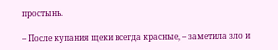простынь.

– После купания щеки всегда красные, – заметила зло и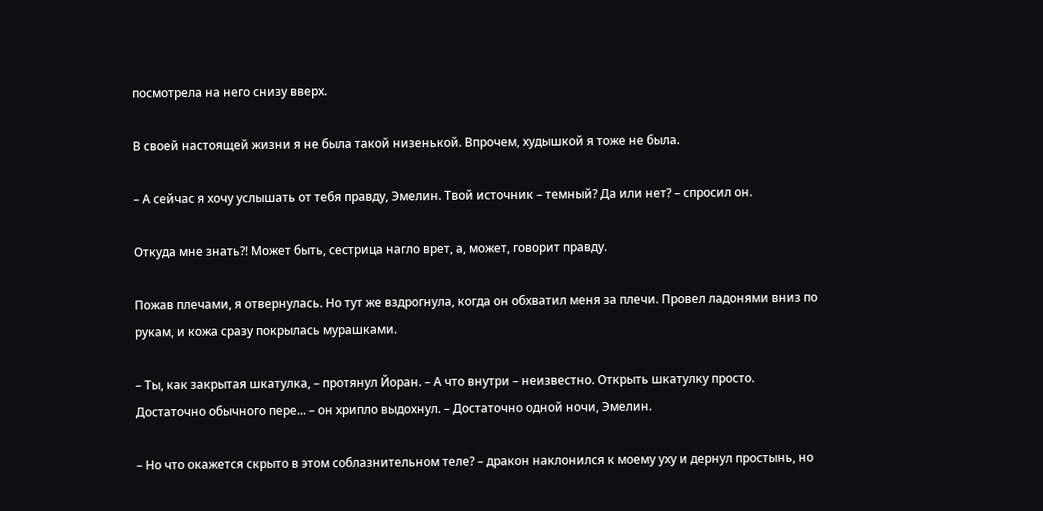посмотрела на него снизу вверх.

В своей настоящей жизни я не была такой низенькой. Впрочем, худышкой я тоже не была.

– А сейчас я хочу услышать от тебя правду, Эмелин. Твой источник – темный? Да или нет? – спросил он.

Откуда мне знать?! Может быть, сестрица нагло врет, а, может, говорит правду.

Пожав плечами, я отвернулась. Но тут же вздрогнула, когда он обхватил меня за плечи. Провел ладонями вниз по рукам, и кожа сразу покрылась мурашками.

– Ты, как закрытая шкатулка, – протянул Йоран. – А что внутри – неизвестно. Открыть шкатулку просто. Достаточно обычного пере... – он хрипло выдохнул. – Достаточно одной ночи, Эмелин.

– Но что окажется скрыто в этом соблазнительном теле? – дракон наклонился к моему уху и дернул простынь, но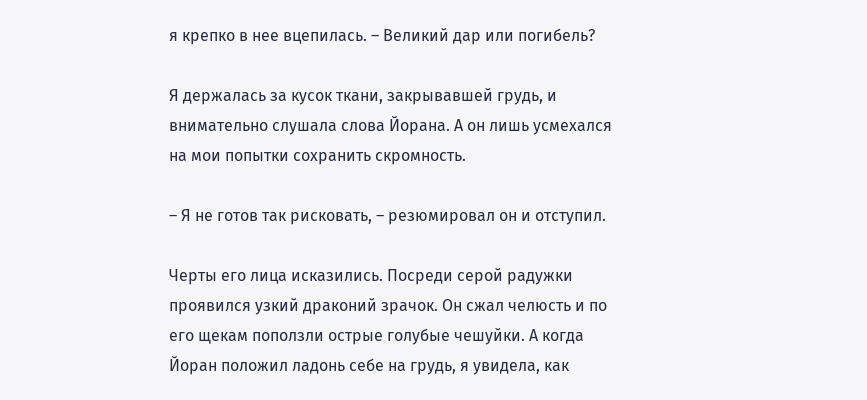я крепко в нее вцепилась. – Великий дар или погибель?

Я держалась за кусок ткани, закрывавшей грудь, и внимательно слушала слова Йорана. А он лишь усмехался на мои попытки сохранить скромность.

– Я не готов так рисковать, – резюмировал он и отступил.

Черты его лица исказились. Посреди серой радужки проявился узкий драконий зрачок. Он сжал челюсть и по его щекам поползли острые голубые чешуйки. А когда Йоран положил ладонь себе на грудь, я увидела, как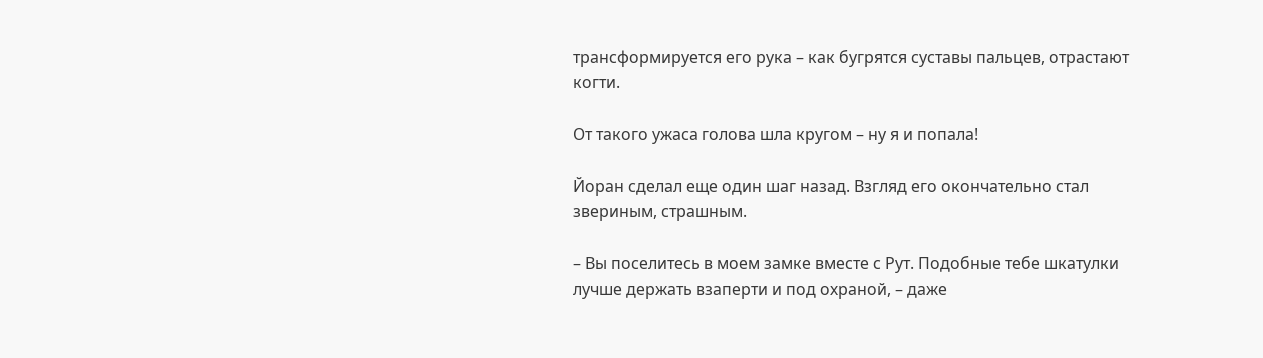трансформируется его рука – как бугрятся суставы пальцев, отрастают когти.

От такого ужаса голова шла кругом – ну я и попала!

Йоран сделал еще один шаг назад. Взгляд его окончательно стал звериным, страшным.

– Вы поселитесь в моем замке вместе с Рут. Подобные тебе шкатулки лучше держать взаперти и под охраной, – даже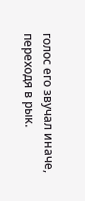голос его звучал иначе, переходя в рык.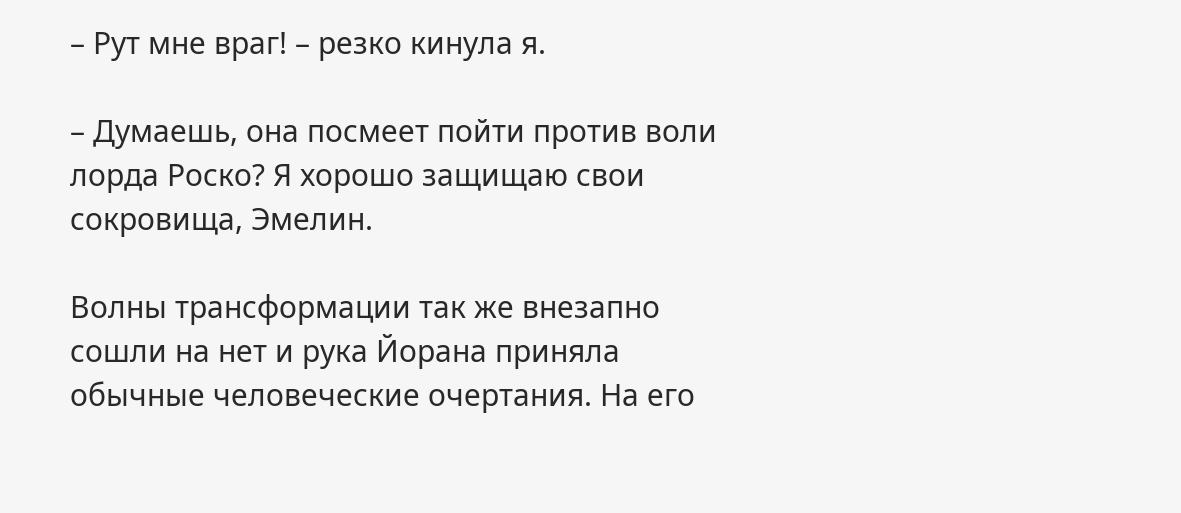– Рут мне враг! – резко кинула я.

– Думаешь, она посмеет пойти против воли лорда Роско? Я хорошо защищаю свои сокровища, Эмелин.

Волны трансформации так же внезапно сошли на нет и рука Йорана приняла обычные человеческие очертания. На его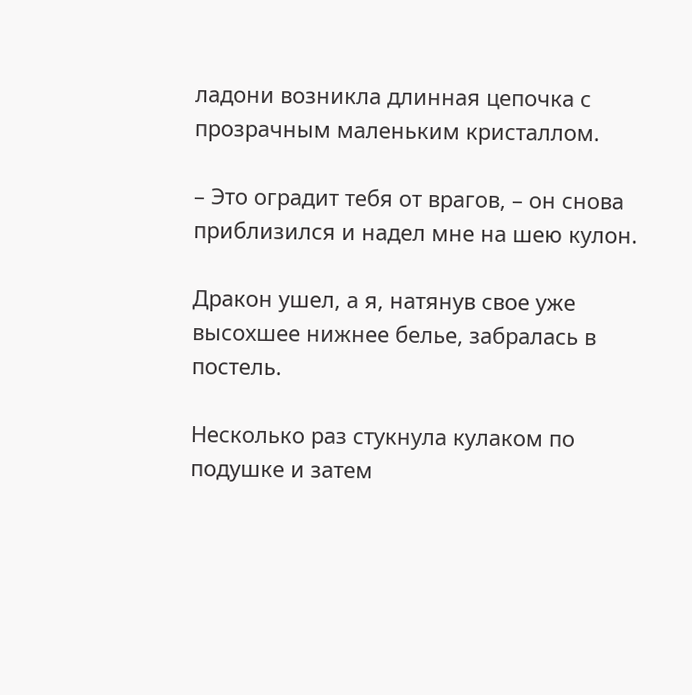ладони возникла длинная цепочка с прозрачным маленьким кристаллом.

– Это оградит тебя от врагов, – он снова приблизился и надел мне на шею кулон.

Дракон ушел, а я, натянув свое уже высохшее нижнее белье, забралась в постель.

Несколько раз стукнула кулаком по подушке и затем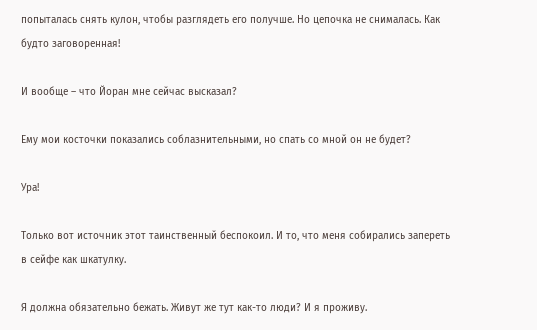попыталась снять кулон, чтобы разглядеть его получше. Но цепочка не снималась. Как будто заговоренная!

И вообще – что Йоран мне сейчас высказал?

Ему мои косточки показались соблазнительными, но спать со мной он не будет?

Ура!

Только вот источник этот таинственный беспокоил. И то, что меня собирались запереть в сейфе как шкатулку.

Я должна обязательно бежать. Живут же тут как-то люди? И я проживу.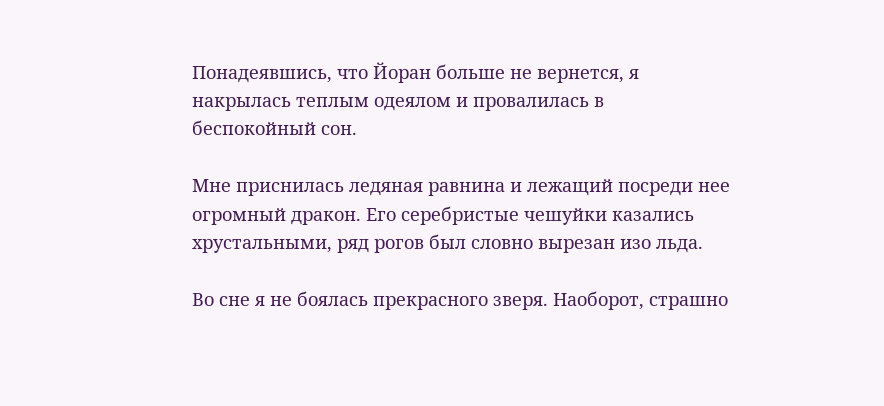Понадеявшись, что Йоран больше не вернется, я накрылась теплым одеялом и провалилась в беспокойный сон.

Мне приснилась ледяная равнина и лежащий посреди нее огромный дракон. Его серебристые чешуйки казались хрустальными, ряд рогов был словно вырезан изо льда.

Во сне я не боялась прекрасного зверя. Наоборот, страшно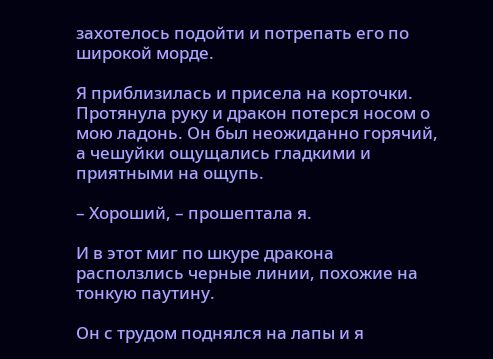захотелось подойти и потрепать его по широкой морде.

Я приблизилась и присела на корточки. Протянула руку и дракон потерся носом о мою ладонь. Он был неожиданно горячий, а чешуйки ощущались гладкими и приятными на ощупь.

– Хороший, – прошептала я.

И в этот миг по шкуре дракона расползлись черные линии, похожие на тонкую паутину.

Он с трудом поднялся на лапы и я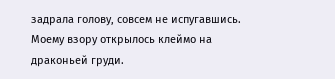задрала голову, совсем не испугавшись. Моему взору открылось клеймо на драконьей груди.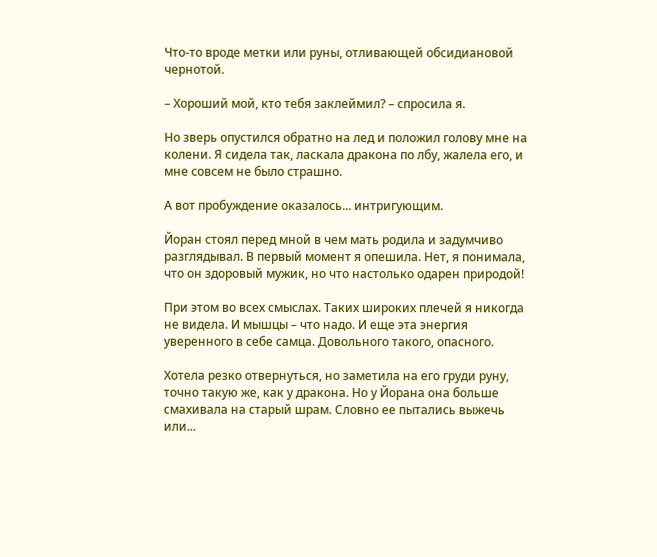Что-то вроде метки или руны, отливающей обсидиановой чернотой.

– Хороший мой, кто тебя заклеймил? – спросила я.

Но зверь опустился обратно на лед и положил голову мне на колени. Я сидела так, ласкала дракона по лбу, жалела его, и мне совсем не было страшно.

А вот пробуждение оказалось... интригующим.

Йоран стоял перед мной в чем мать родила и задумчиво разглядывал. В первый момент я опешила. Нет, я понимала, что он здоровый мужик, но что настолько одарен природой!

При этом во всех смыслах. Таких широких плечей я никогда не видела. И мышцы – что надо. И еще эта энергия уверенного в себе самца. Довольного такого, опасного.

Хотела резко отвернуться, но заметила на его груди руну, точно такую же, как у дракона. Но у Йорана она больше смахивала на старый шрам. Словно ее пытались выжечь или...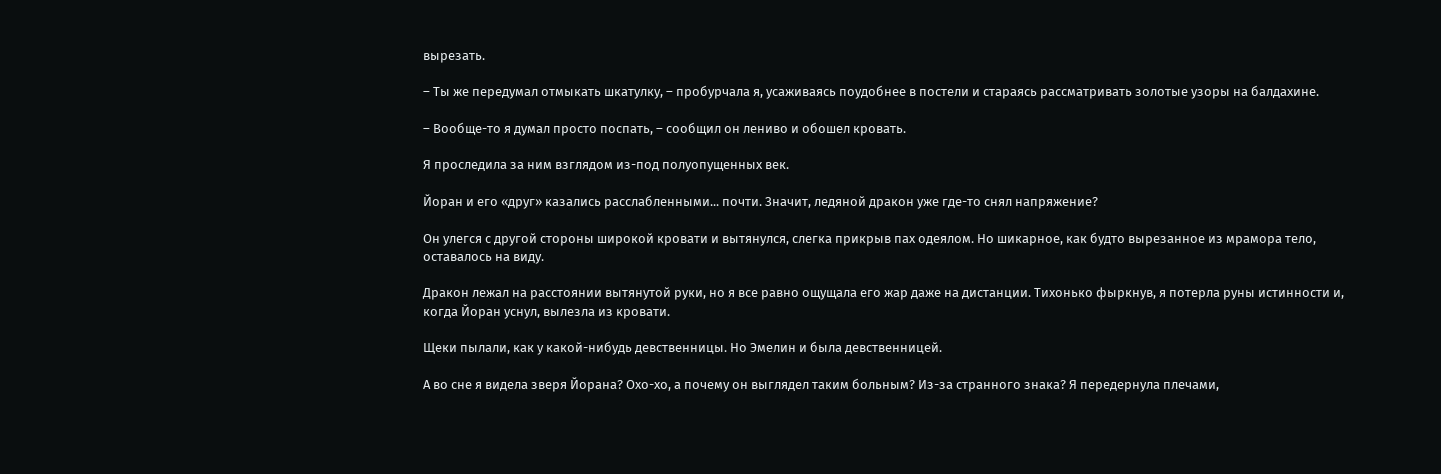вырезать.

– Ты же передумал отмыкать шкатулку, – пробурчала я, усаживаясь поудобнее в постели и стараясь рассматривать золотые узоры на балдахине.

– Вообще-то я думал просто поспать, – сообщил он лениво и обошел кровать.

Я проследила за ним взглядом из-под полуопущенных век.

Йоран и его «друг» казались расслабленными... почти. Значит, ледяной дракон уже где-то снял напряжение?

Он улегся с другой стороны широкой кровати и вытянулся, слегка прикрыв пах одеялом. Но шикарное, как будто вырезанное из мрамора тело, оставалось на виду.

Дракон лежал на расстоянии вытянутой руки, но я все равно ощущала его жар даже на дистанции. Тихонько фыркнув, я потерла руны истинности и, когда Йоран уснул, вылезла из кровати.

Щеки пылали, как у какой-нибудь девственницы. Но Эмелин и была девственницей.

А во сне я видела зверя Йорана? Охо-хо, а почему он выглядел таким больным? Из-за странного знака? Я передернула плечами,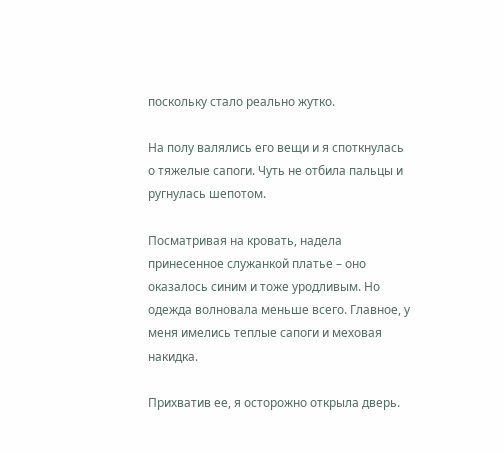поскольку стало реально жутко.

На полу валялись его вещи и я споткнулась о тяжелые сапоги. Чуть не отбила пальцы и ругнулась шепотом.

Посматривая на кровать, надела принесенное служанкой платье – оно оказалось синим и тоже уродливым. Но одежда волновала меньше всего. Главное, у меня имелись теплые сапоги и меховая накидка.

Прихватив ее, я осторожно открыла дверь.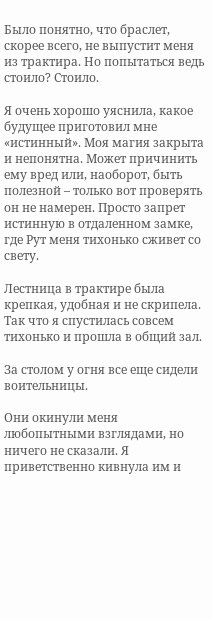Было понятно, что браслет, скорее всего, не выпустит меня из трактира. Но попытаться ведь стоило? Стоило.

Я очень хорошо уяснила, какое будущее приготовил мне «истинный». Моя магия закрыта и непонятна. Может причинить ему вред или, наоборот, быть полезной – только вот проверять он не намерен. Просто запрет истинную в отдаленном замке, где Рут меня тихонько сживет со свету.

Лестница в трактире была крепкая, удобная и не скрипела. Так что я спустилась совсем тихонько и прошла в общий зал.

За столом у огня все еще сидели воительницы.

Они окинули меня любопытными взглядами, но ничего не сказали. Я приветственно кивнула им и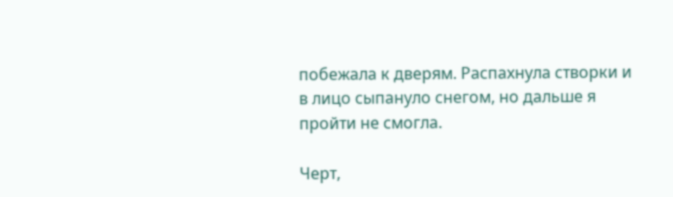побежала к дверям. Распахнула створки и в лицо сыпануло снегом, но дальше я пройти не смогла.

Черт,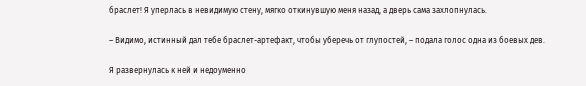браслет! Я уперлась в невидимую стену, мягко откинувшую меня назад, а дверь сама захлопнулась.

– Видимо, истинный дал тебе браслет-артефакт, чтобы уберечь от глупостей, – подала голос одна из боевых дев.

Я развернулась к ней и недоуменно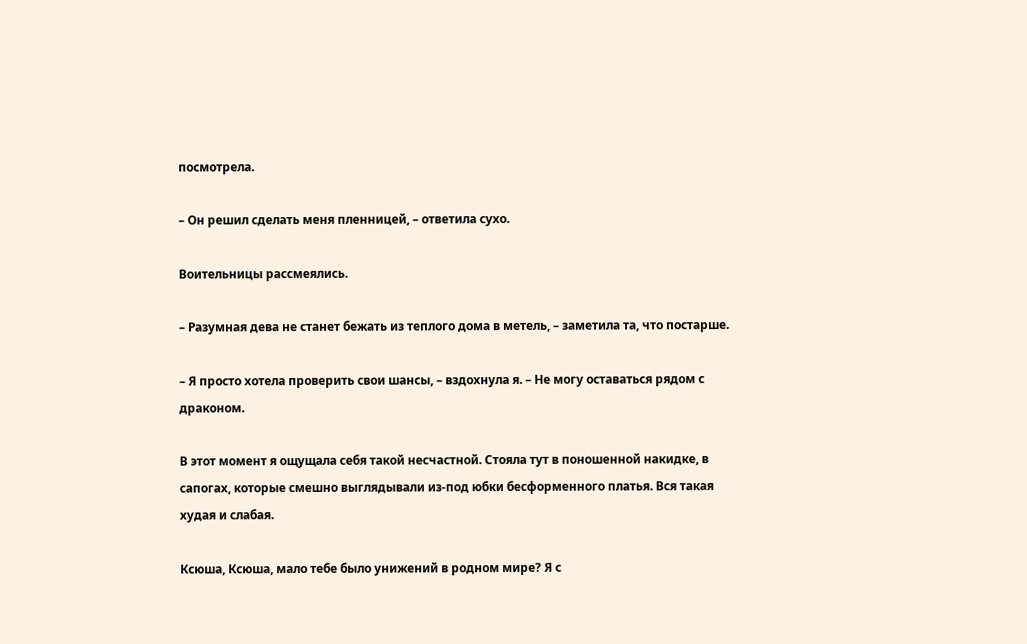посмотрела.

– Он решил сделать меня пленницей, – ответила сухо.

Воительницы рассмеялись.

– Разумная дева не станет бежать из теплого дома в метель, – заметила та, что постарше.

– Я просто хотела проверить свои шансы, – вздохнула я. – Не могу оставаться рядом с драконом.

В этот момент я ощущала себя такой несчастной. Стояла тут в поношенной накидке, в сапогах, которые смешно выглядывали из-под юбки бесформенного платья. Вся такая худая и слабая.

Ксюша, Ксюша, мало тебе было унижений в родном мире? Я с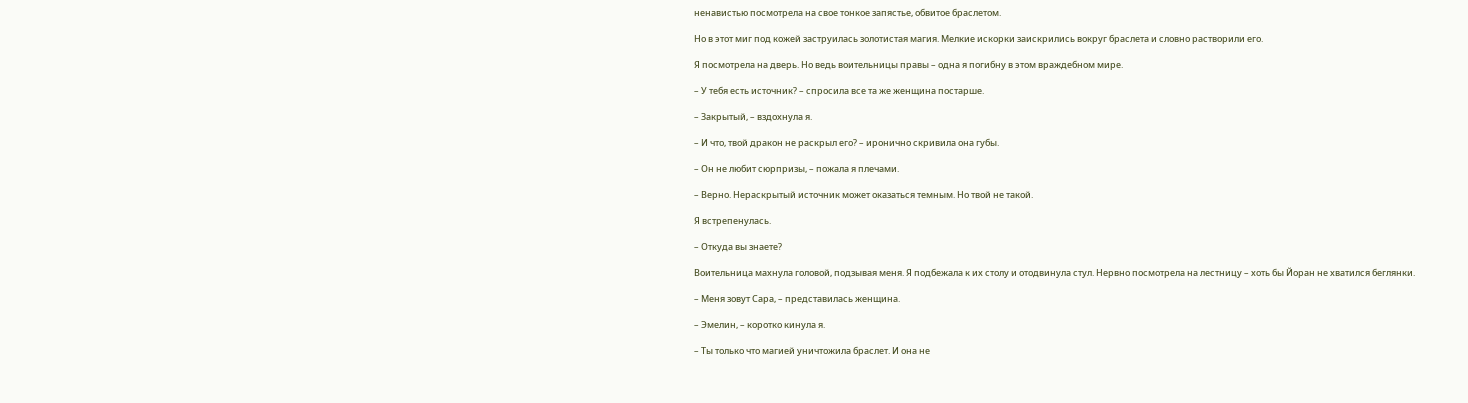ненавистью посмотрела на свое тонкое запястье, обвитое браслетом.

Но в этот миг под кожей заструилась золотистая магия. Мелкие искорки заискрились вокруг браслета и словно растворили его.

Я посмотрела на дверь. Но ведь воительницы правы – одна я погибну в этом враждебном мире.

– У тебя есть источник? – спросила все та же женщина постарше.

– Закрытый, – вздохнула я.

– И что, твой дракон не раскрыл его? – иронично скривила она губы.

– Он не любит сюрпризы, – пожала я плечами.

– Верно. Нераскрытый источник может оказаться темным. Но твой не такой.

Я встрепенулась.

– Откуда вы знаете?

Воительница махнула головой, подзывая меня. Я подбежала к их столу и отодвинула стул. Нервно посмотрела на лестницу – хоть бы Йоран не хватился беглянки.

– Меня зовут Сара, – представилась женщина.

– Эмелин, – коротко кинула я.

– Ты только что магией уничтожила браслет. И она не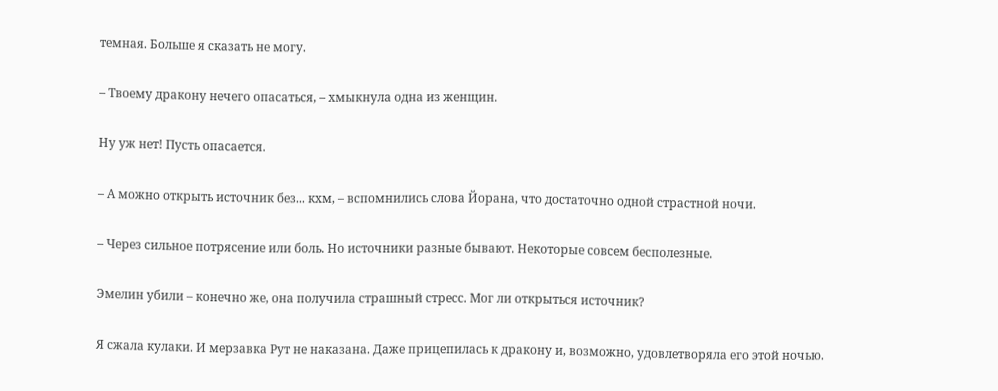темная. Больше я сказать не могу.

– Твоему дракону нечего опасаться, – хмыкнула одна из женщин.

Ну уж нет! Пусть опасается.

– А можно открыть источник без... кхм, – вспомнились слова Йорана, что достаточно одной страстной ночи.

– Через сильное потрясение или боль. Но источники разные бывают. Некоторые совсем бесполезные.

Эмелин убили – конечно же, она получила страшный стресс. Мог ли открыться источник?

Я сжала кулаки. И мерзавка Рут не наказана. Даже прицепилась к дракону и, возможно, удовлетворяла его этой ночью.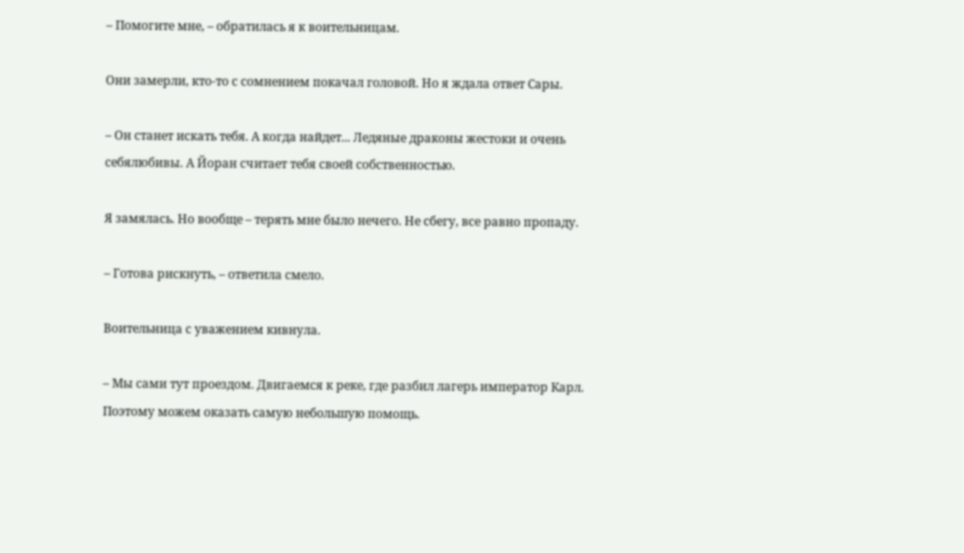– Помогите мне, – обратилась я к воительницам.

Они замерли, кто-то с сомнением покачал головой. Но я ждала ответ Сары.

– Он станет искать тебя. А когда найдет... Ледяные драконы жестоки и очень себялюбивы. А Йоран считает тебя своей собственностью.

Я замялась. Но вообще – терять мне было нечего. Не сбегу, все равно пропаду.

– Готова рискнуть, – ответила смело.

Воительница с уважением кивнула.

– Мы сами тут проездом. Двигаемся к реке, где разбил лагерь император Карл. Поэтому можем оказать самую небольшую помощь.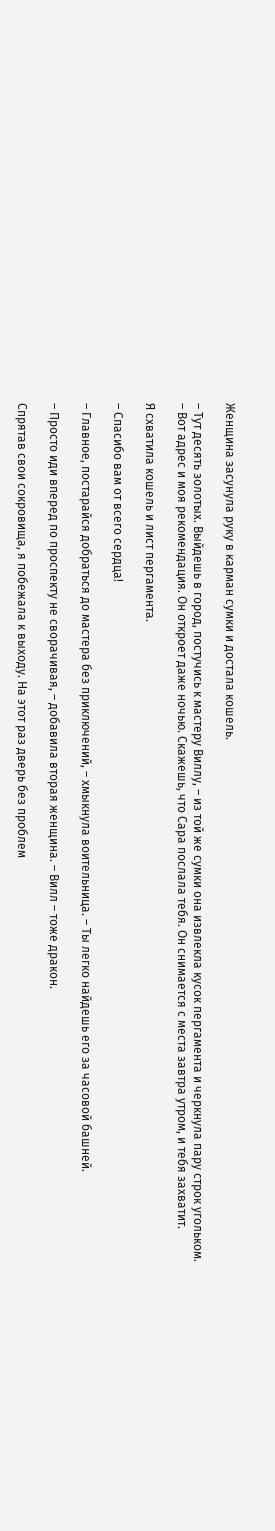Женщина засунула руку в карман сумки и достала кошель.

– Тут десять золотых. Выйдешь в город, постучись к мастеру Виллу, – из той же сумки она извлекла кусок пергамента и черкнула пару строк угольком. – Вот адрес и моя рекомендация. Он откроет даже ночью. Скажешь, что Сара послала тебя. Он снимается с места завтра утром, и тебя захватит.

Я схватила кошель и лист пергамента.

– Спасибо вам от всего сердца!

– Главное, постарайся добраться до мастера без приключений, – хмыкнула воительница. – Ты легко найдешь его за часовой башней.

– Просто иди вперед по проспекту не сворачивая, – добавила вторая женщина. – Вилл – тоже дракон.

Спрятав свои сокровища, я побежала к выходу. На этот раз дверь без проблем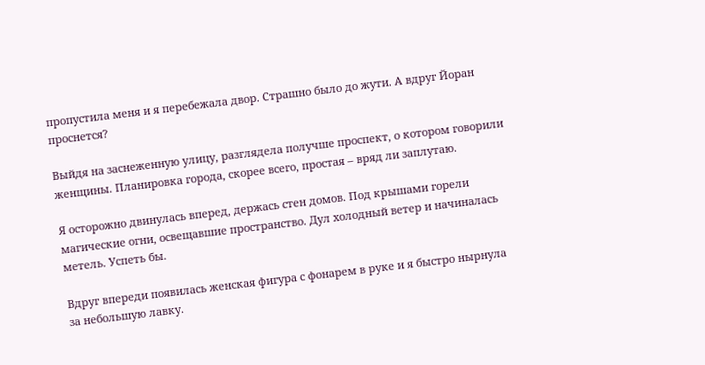пропустила меня и я перебежала двор. Страшно было до жути. А вдруг Йоран проснется?

Выйдя на заснеженную улицу, разглядела получше проспект, о котором говорили женщины. Планировка города, скорее всего, простая – вряд ли заплутаю.

Я осторожно двинулась вперед, держась стен домов. Под крышами горели магические огни, освещавшие пространство. Дул холодный ветер и начиналась метель. Успеть бы.

Вдруг впереди появилась женская фигура с фонарем в руке и я быстро нырнула за небольшую лавку.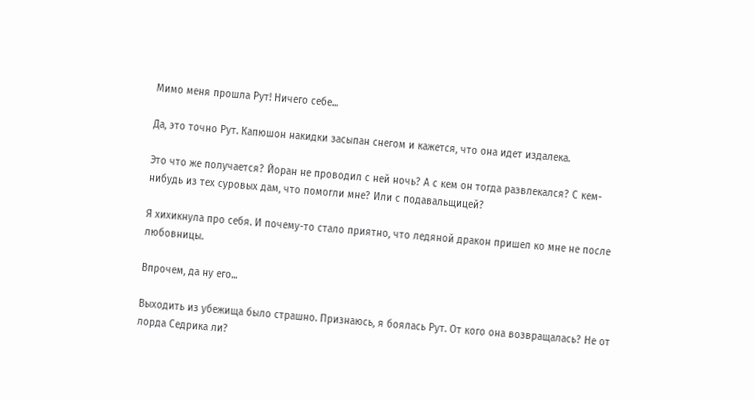Мимо меня прошла Рут! Ничего себе...

Да, это точно Рут. Капюшон накидки засыпан снегом и кажется, что она идет издалека.

Это что же получается? Йоран не проводил с ней ночь? А с кем он тогда развлекался? С кем-нибудь из тех суровых дам, что помогли мне? Или с подавальщицей?

Я хихикнула про себя. И почему-то стало приятно, что ледяной дракон пришел ко мне не после любовницы.

Впрочем, да ну его...

Выходить из убежища было страшно. Признаюсь, я боялась Рут. От кого она возвращалась? Не от лорда Седрика ли?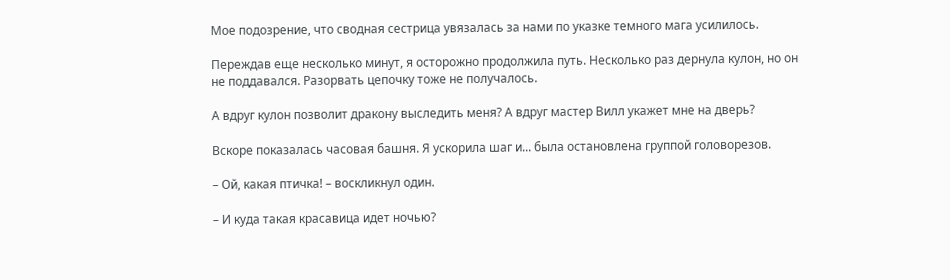Мое подозрение, что сводная сестрица увязалась за нами по указке темного мага усилилось.

Переждав еще несколько минут, я осторожно продолжила путь. Несколько раз дернула кулон, но он не поддавался. Разорвать цепочку тоже не получалось.

А вдруг кулон позволит дракону выследить меня? А вдруг мастер Вилл укажет мне на дверь?

Вскоре показалась часовая башня. Я ускорила шаг и... была остановлена группой головорезов.

– Ой, какая птичка! – воскликнул один.

– И куда такая красавица идет ночью?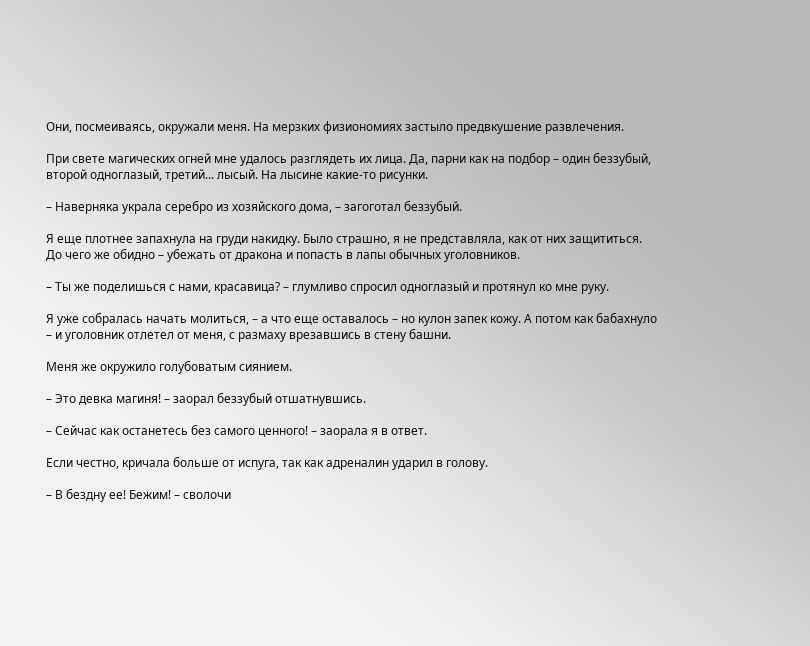Они, посмеиваясь, окружали меня. На мерзких физиономиях застыло предвкушение развлечения.

При свете магических огней мне удалось разглядеть их лица. Да, парни как на подбор – один беззубый, второй одноглазый, третий... лысый. На лысине какие-то рисунки.

– Наверняка украла серебро из хозяйского дома, – загоготал беззубый.

Я еще плотнее запахнула на груди накидку. Было страшно, я не представляла, как от них защититься. До чего же обидно – убежать от дракона и попасть в лапы обычных уголовников.

– Ты же поделишься с нами, красавица? – глумливо спросил одноглазый и протянул ко мне руку.

Я уже собралась начать молиться, – а что еще оставалось – но кулон запек кожу. А потом как бабахнуло – и уголовник отлетел от меня, с размаху врезавшись в стену башни.

Меня же окружило голубоватым сиянием.

– Это девка магиня! – заорал беззубый отшатнувшись.

– Сейчас как останетесь без самого ценного! – заорала я в ответ.

Если честно, кричала больше от испуга, так как адреналин ударил в голову.

– В бездну ее! Бежим! – сволочи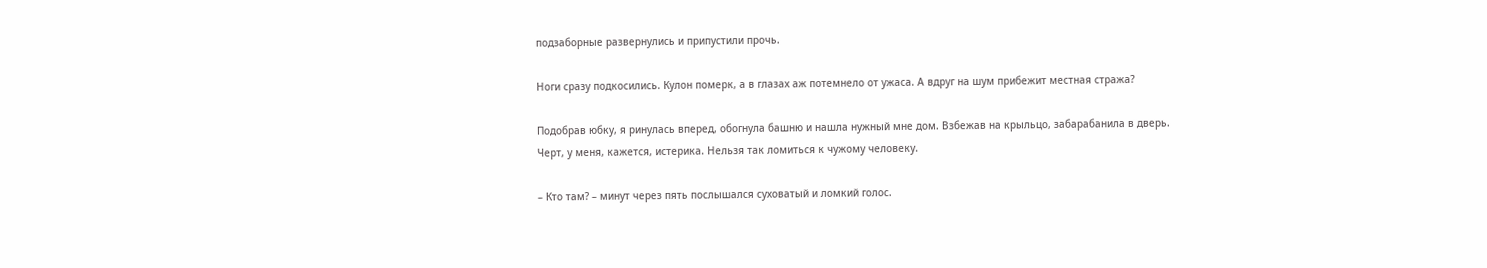подзаборные развернулись и припустили прочь.

Ноги сразу подкосились. Кулон померк, а в глазах аж потемнело от ужаса. А вдруг на шум прибежит местная стража?

Подобрав юбку, я ринулась вперед, обогнула башню и нашла нужный мне дом. Взбежав на крыльцо, забарабанила в дверь. Черт, у меня, кажется, истерика. Нельзя так ломиться к чужому человеку.

– Кто там? – минут через пять послышался суховатый и ломкий голос.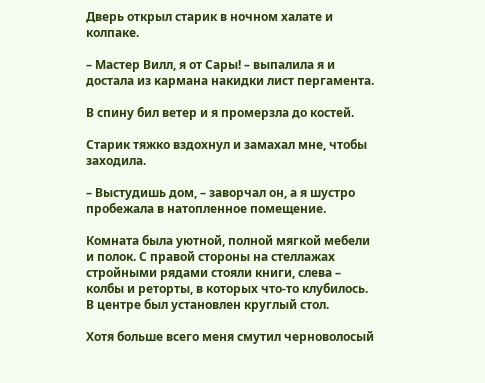Дверь открыл старик в ночном халате и колпаке.

– Мастер Вилл, я от Сары! – выпалила я и достала из кармана накидки лист пергамента.

В спину бил ветер и я промерзла до костей.

Старик тяжко вздохнул и замахал мне, чтобы заходила.

– Выстудишь дом, – заворчал он, а я шустро пробежала в натопленное помещение.

Комната была уютной, полной мягкой мебели и полок. С правой стороны на стеллажах стройными рядами стояли книги, слева – колбы и реторты, в которых что-то клубилось. В центре был установлен круглый стол.

Хотя больше всего меня смутил черноволосый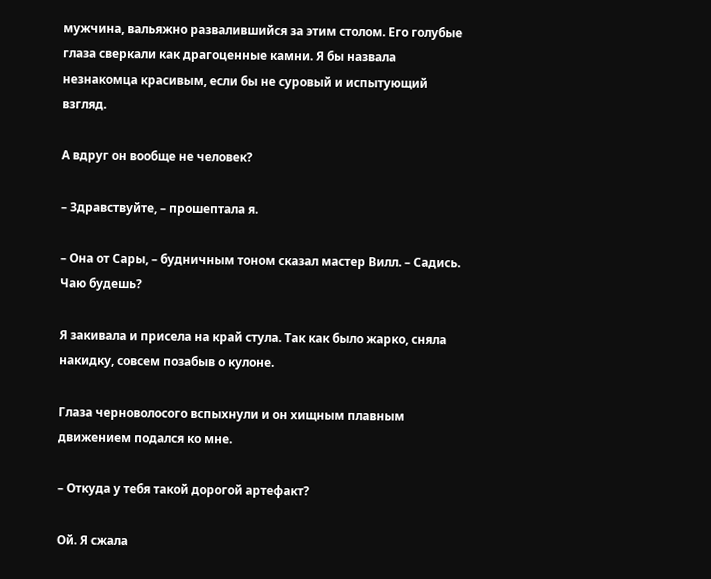мужчина, вальяжно развалившийся за этим столом. Его голубые глаза сверкали как драгоценные камни. Я бы назвала незнакомца красивым, если бы не суровый и испытующий взгляд.

А вдруг он вообще не человек?

– Здравствуйте, – прошептала я.

– Она от Сары, – будничным тоном сказал мастер Вилл. – Садись. Чаю будешь?

Я закивала и присела на край стула. Так как было жарко, сняла накидку, совсем позабыв о кулоне.

Глаза черноволосого вспыхнули и он хищным плавным движением подался ко мне.

– Откуда у тебя такой дорогой артефакт?

Ой. Я сжала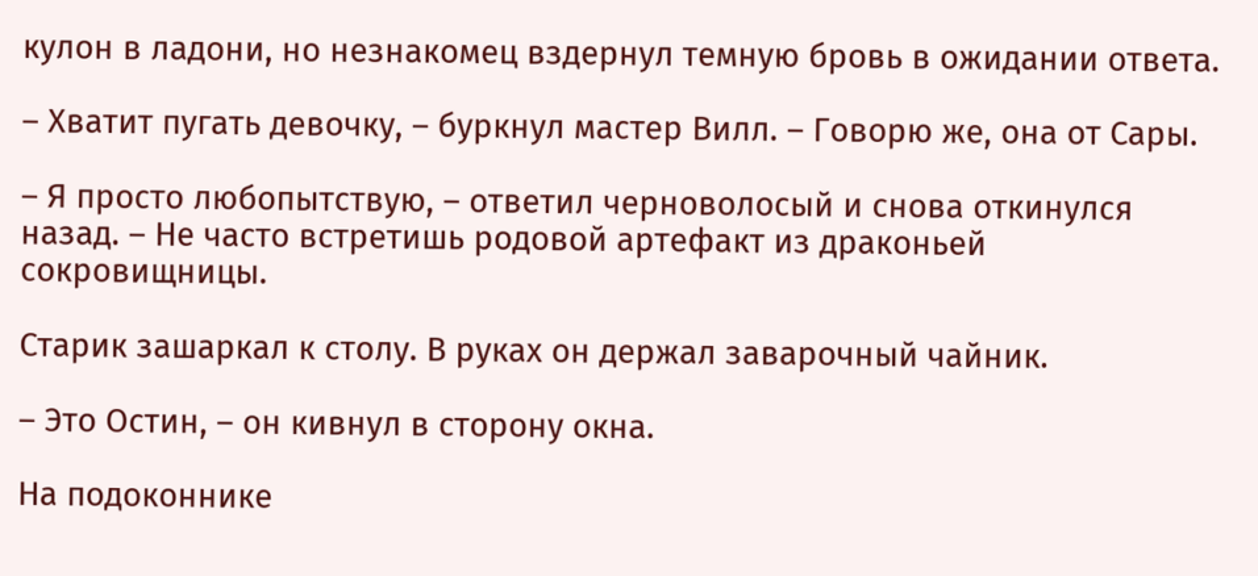кулон в ладони, но незнакомец вздернул темную бровь в ожидании ответа.

– Хватит пугать девочку, – буркнул мастер Вилл. – Говорю же, она от Сары.

– Я просто любопытствую, – ответил черноволосый и снова откинулся назад. – Не часто встретишь родовой артефакт из драконьей сокровищницы.

Старик зашаркал к столу. В руках он держал заварочный чайник.

– Это Остин, – он кивнул в сторону окна.

На подоконнике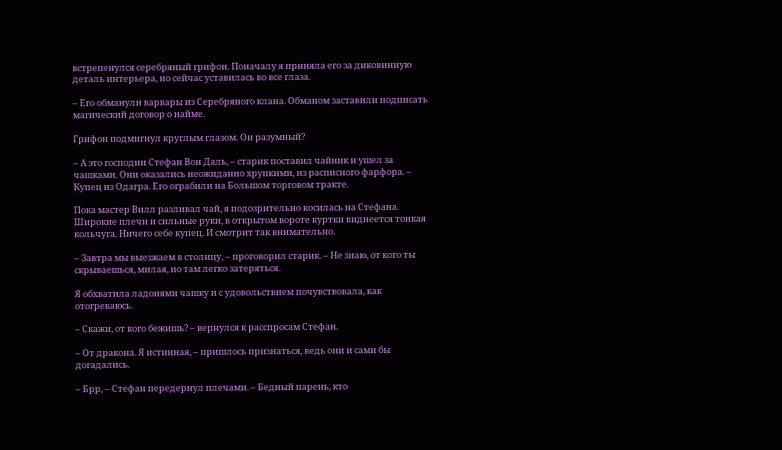встрепенулся серебряный грифон. Поначалу я приняла его за диковинную деталь интерьера, но сейчас уставилась во все глаза.

– Его обманули варвары из Серебряного клана. Обманом заставили подписать магический договор о найме.

Грифон подмигнул круглым глазом. Он разумный?

– А это господин Стефан Вон Даль, – старик поставил чайник и ушел за чашками. Они оказались неожиданно хрупкими, из расписного фарфора. – Купец из Одагра. Его ограбили на Большом торговом тракте.

Пока мастер Вилл разливал чай, я подозрительно косилась на Стефана. Широкие плечи и сильные руки, в открытом вороте куртки виднеется тонкая кольчуга. Ничего себе купец. И смотрит так внимательно.

– Завтра мы выезжаем в столицу, – проговорил старик. – Не знаю, от кого ты скрываешься, милая, но там легко затеряться.

Я обхватила ладонями чашку и с удовольствием почувствовала, как отогреваюсь.

– Скажи, от кого бежишь? – вернулся к расспросам Стефан.

– От дракона. Я истинная, – пришлось признаться, ведь они и сами бы догадались.

– Брр, – Стефан передернул плечами. – Бедный парень, кто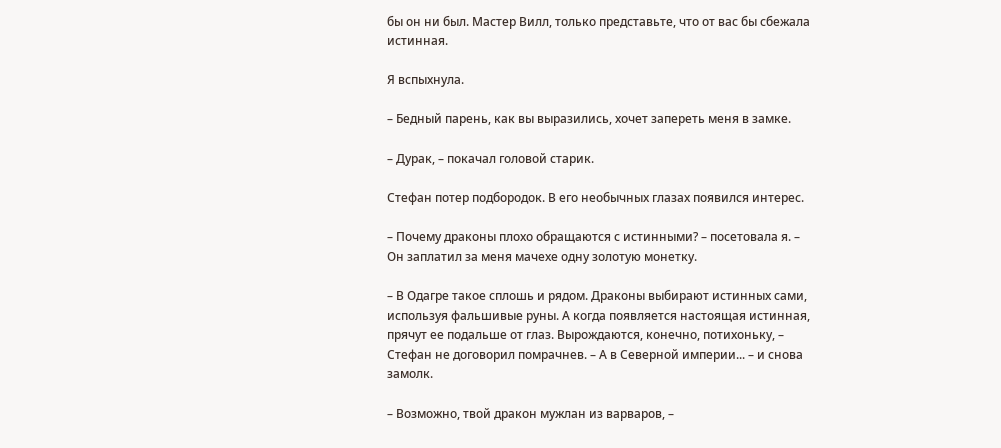бы он ни был. Мастер Вилл, только представьте, что от вас бы сбежала истинная.

Я вспыхнула.

– Бедный парень, как вы выразились, хочет запереть меня в замке.

– Дурак, – покачал головой старик.

Стефан потер подбородок. В его необычных глазах появился интерес.

– Почему драконы плохо обращаются с истинными? – посетовала я. – Он заплатил за меня мачехе одну золотую монетку.

– В Одагре такое сплошь и рядом. Драконы выбирают истинных сами, используя фальшивые руны. А когда появляется настоящая истинная, прячут ее подальше от глаз. Вырождаются, конечно, потихоньку, – Стефан не договорил помрачнев. – А в Северной империи... – и снова замолк.

– Возможно, твой дракон мужлан из варваров, –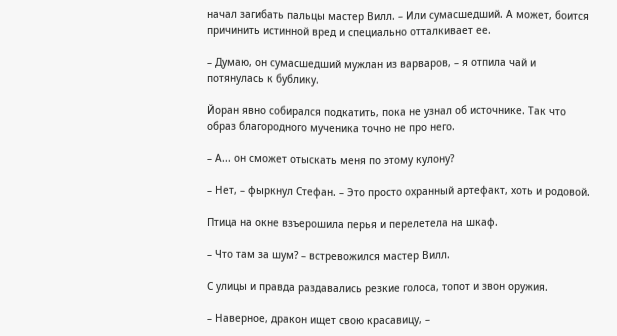начал загибать пальцы мастер Вилл. – Или сумасшедший. А может, боится причинить истинной вред и специально отталкивает ее.

– Думаю, он сумасшедший мужлан из варваров, – я отпила чай и потянулась к бублику.

Йоран явно собирался подкатить, пока не узнал об источнике. Так что образ благородного мученика точно не про него.

– А... он сможет отыскать меня по этому кулону?

– Нет, – фыркнул Стефан. – Это просто охранный артефакт, хоть и родовой.

Птица на окне взъерошила перья и перелетела на шкаф.

– Что там за шум? – встревожился мастер Вилл.

С улицы и правда раздавались резкие голоса, топот и звон оружия.

– Наверное, дракон ищет свою красавицу, –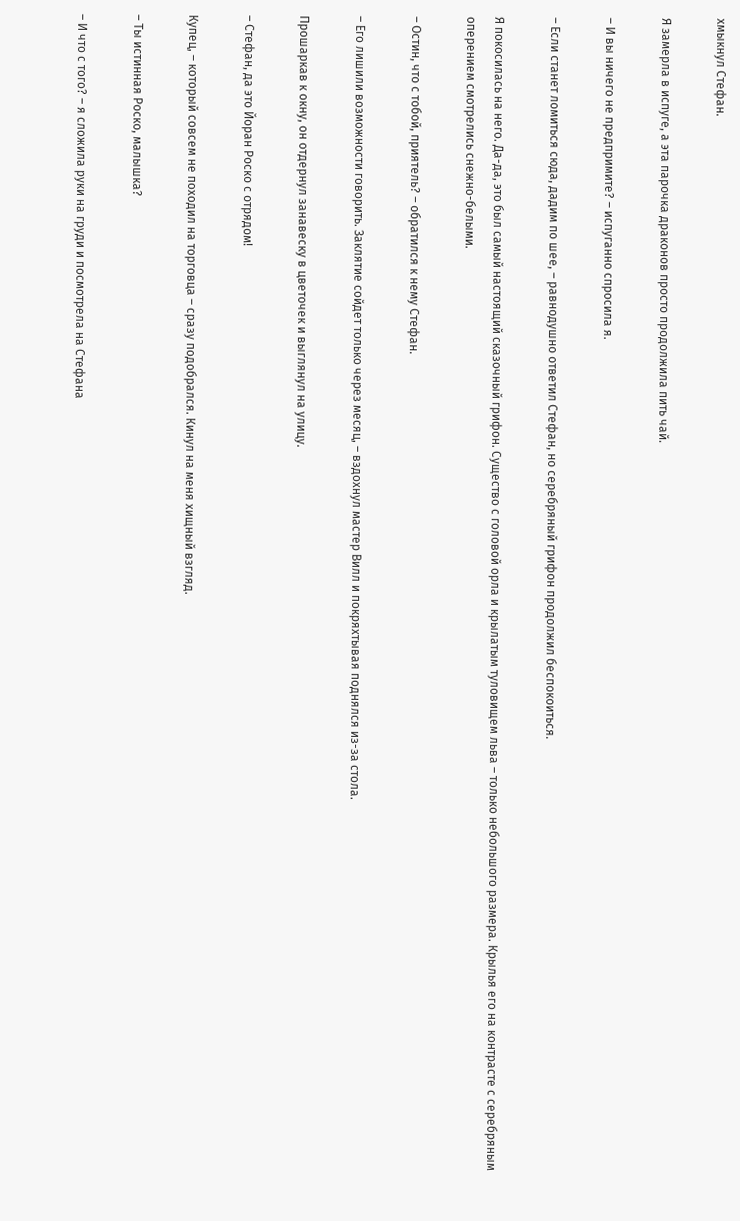хмыкнул Стефан.

Я замерла в испуге, а эта парочка драконов просто продолжила пить чай.

– И вы ничего не предпримите? – испуганно спросила я.

– Если станет ломиться сюда, дадим по шее, – равнодушно ответил Стефан, но серебряный грифон продолжил беспокоиться.

Я покосилась на него. Да-да, это был самый настоящий сказочный грифон. Существо с головой орла и крылатым туловищем льва – только небольшого размера. Крылья его на контрасте с серебряным оперением смотрелись снежно-белыми.

– Остин, что с тобой, приятель? – обратился к нему Стефан.

– Его лишили возможности говорить. Заклятие сойдет только через месяц, – вздохнул мастер Вилл и покряхтывая поднялся из-за стола.

Прошаркав к окну, он отдернул занавеску в цветочек и выглянул на улицу.

– Стефан, да это Йоран Роско с отрядом!

Купец, – который совсем не походил на торговца – сразу подобрался. Кинул на меня хищный взгляд.

– Ты истинная Роско, малышка?

– И что с того? – я сложила руки на груди и посмотрела на Стефана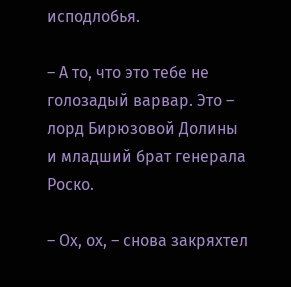исподлобья.

– А то, что это тебе не голозадый варвар. Это – лорд Бирюзовой Долины и младший брат генерала Роско.

– Ох, ох, – снова закряхтел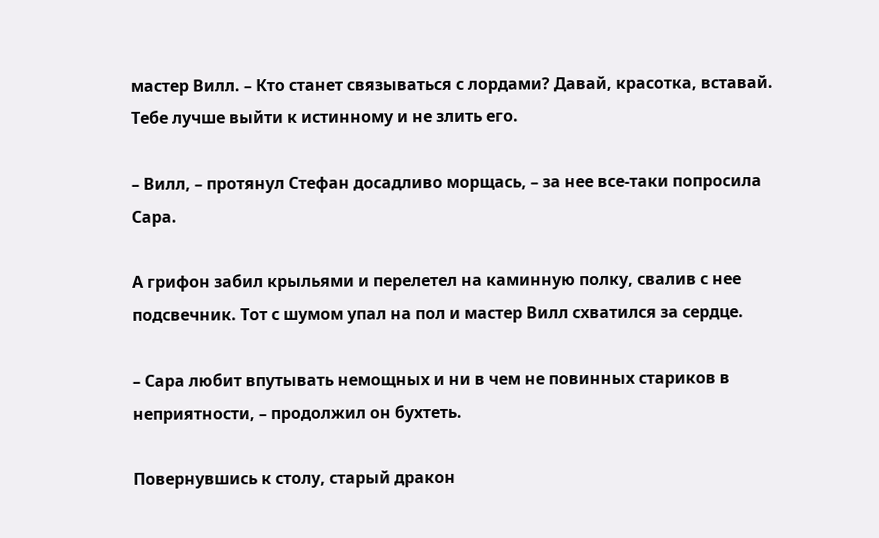мастер Вилл. – Кто станет связываться с лордами? Давай, красотка, вставай. Тебе лучше выйти к истинному и не злить его.

– Вилл, – протянул Стефан досадливо морщась, – за нее все-таки попросила Сара.

А грифон забил крыльями и перелетел на каминную полку, свалив с нее подсвечник. Тот с шумом упал на пол и мастер Вилл схватился за сердце.

– Сара любит впутывать немощных и ни в чем не повинных стариков в неприятности, – продолжил он бухтеть.

Повернувшись к столу, старый дракон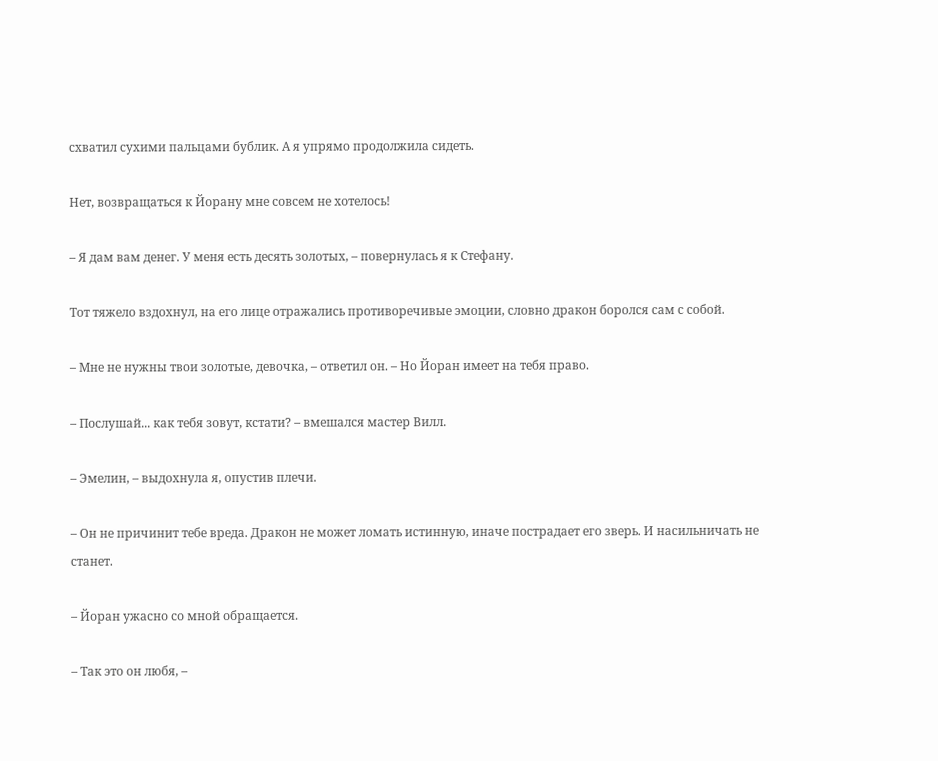схватил сухими пальцами бублик. А я упрямо продолжила сидеть.

Нет, возвращаться к Йорану мне совсем не хотелось!

– Я дам вам денег. У меня есть десять золотых, – повернулась я к Стефану.

Тот тяжело вздохнул, на его лице отражались противоречивые эмоции, словно дракон боролся сам с собой.

– Мне не нужны твои золотые, девочка, – ответил он. – Но Йоран имеет на тебя право.

– Послушай... как тебя зовут, кстати? – вмешался мастер Вилл.

– Эмелин, – выдохнула я, опустив плечи.

– Он не причинит тебе вреда. Дракон не может ломать истинную, иначе пострадает его зверь. И насильничать не станет.

– Йоран ужасно со мной обращается.

– Так это он любя, –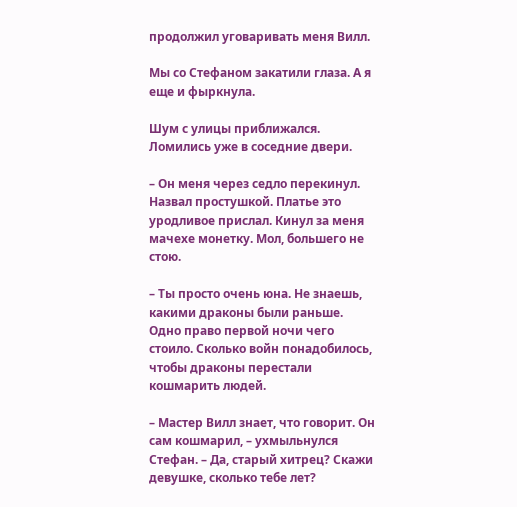продолжил уговаривать меня Вилл.

Мы со Стефаном закатили глаза. А я еще и фыркнула.

Шум с улицы приближался. Ломились уже в соседние двери.

– Он меня через седло перекинул. Назвал простушкой. Платье это уродливое прислал. Кинул за меня мачехе монетку. Мол, большего не стою.

– Ты просто очень юна. Не знаешь, какими драконы были раньше. Одно право первой ночи чего стоило. Сколько войн понадобилось, чтобы драконы перестали кошмарить людей.

– Мастер Вилл знает, что говорит. Он сам кошмарил, – ухмыльнулся Стефан. – Да, старый хитрец? Скажи девушке, сколько тебе лет?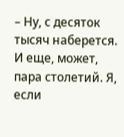– Ну, с десяток тысяч наберется. И еще, может, пара столетий. Я, если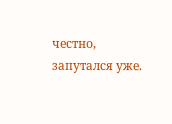честно, запутался уже.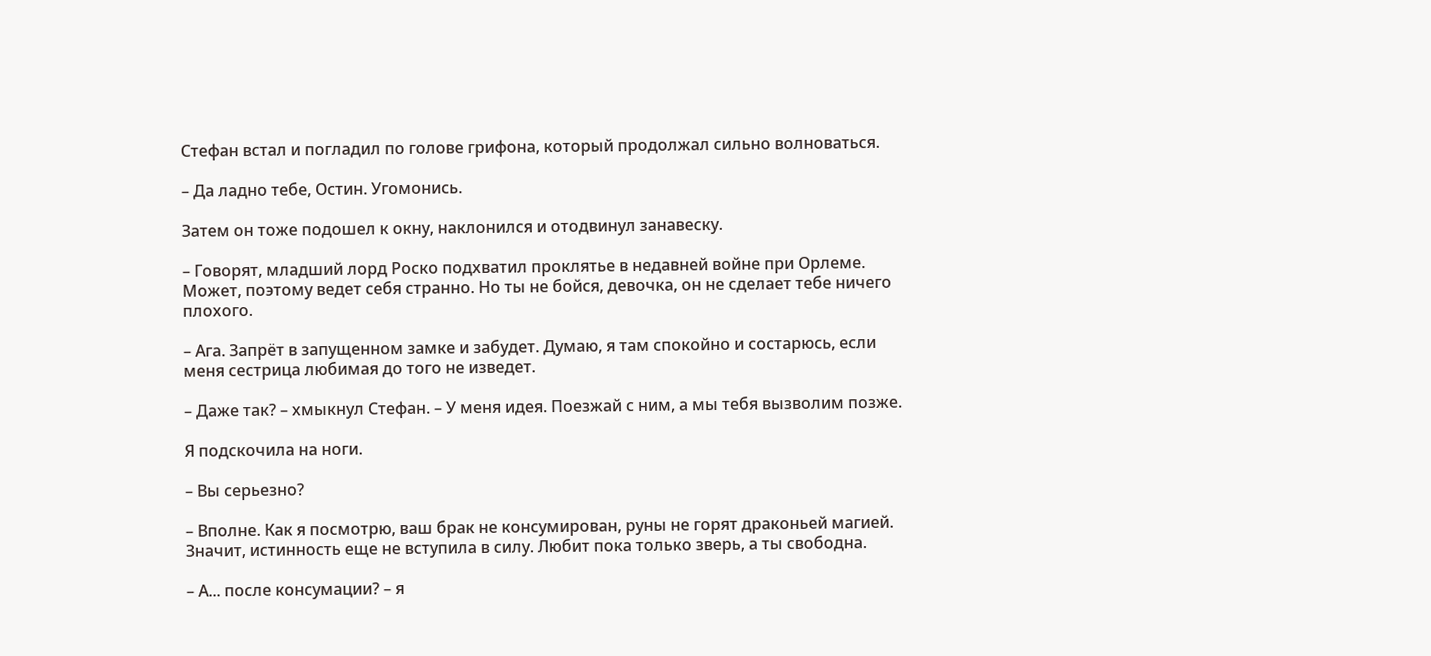Стефан встал и погладил по голове грифона, который продолжал сильно волноваться.

– Да ладно тебе, Остин. Угомонись.

Затем он тоже подошел к окну, наклонился и отодвинул занавеску.

– Говорят, младший лорд Роско подхватил проклятье в недавней войне при Орлеме. Может, поэтому ведет себя странно. Но ты не бойся, девочка, он не сделает тебе ничего плохого.

– Ага. Запрёт в запущенном замке и забудет. Думаю, я там спокойно и состарюсь, если меня сестрица любимая до того не изведет.

– Даже так? – хмыкнул Стефан. – У меня идея. Поезжай с ним, а мы тебя вызволим позже.

Я подскочила на ноги.

– Вы серьезно?

– Вполне. Как я посмотрю, ваш брак не консумирован, руны не горят драконьей магией. Значит, истинность еще не вступила в силу. Любит пока только зверь, а ты свободна.

– А... после консумации? – я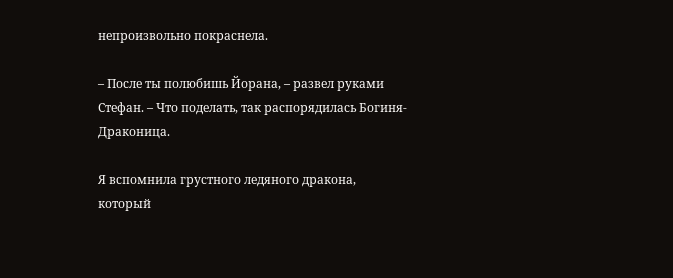непроизвольно покраснела.

– После ты полюбишь Йорана, – развел руками Стефан. – Что поделать, так распорядилась Богиня-Драконица.

Я вспомнила грустного ледяного дракона, который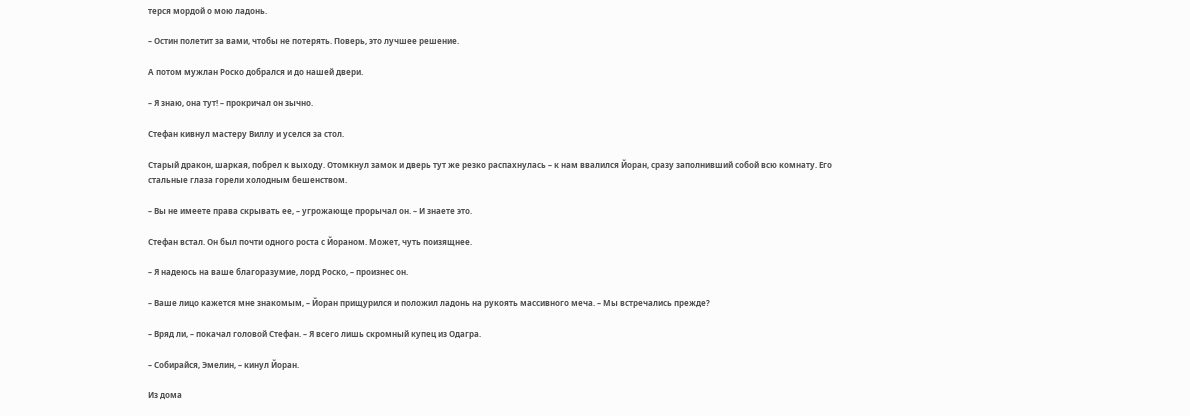терся мордой о мою ладонь.

– Остин полетит за вами, чтобы не потерять. Поверь, это лучшее решение.

А потом мужлан Роско добрался и до нашей двери.

– Я знаю, она тут! – прокричал он зычно.

Стефан кивнул мастеру Виллу и уселся за стол.

Старый дракон, шаркая, побрел к выходу. Отомкнул замок и дверь тут же резко распахнулась – к нам ввалился Йоран, сразу заполнивший собой всю комнату. Его стальные глаза горели холодным бешенством.

– Вы не имеете права скрывать ее, – угрожающе прорычал он. – И знаете это.

Стефан встал. Он был почти одного роста с Йораном. Может, чуть поизящнее.

– Я надеюсь на ваше благоразумие, лорд Роско, – произнес он.

– Ваше лицо кажется мне знакомым, – Йоран прищурился и положил ладонь на рукоять массивного меча. – Мы встречались прежде?

– Вряд ли, – покачал головой Стефан. – Я всего лишь скромный купец из Одагра.

– Собирайся, Эмелин, – кинул Йоран.

Из дома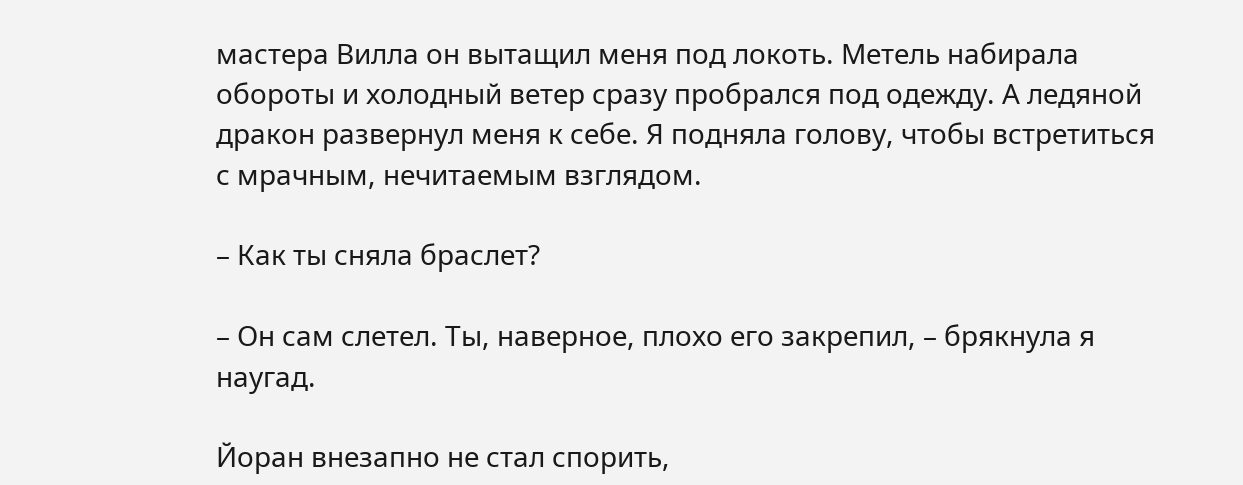мастера Вилла он вытащил меня под локоть. Метель набирала обороты и холодный ветер сразу пробрался под одежду. А ледяной дракон развернул меня к себе. Я подняла голову, чтобы встретиться с мрачным, нечитаемым взглядом.

– Как ты сняла браслет?

– Он сам слетел. Ты, наверное, плохо его закрепил, – брякнула я наугад.

Йоран внезапно не стал спорить,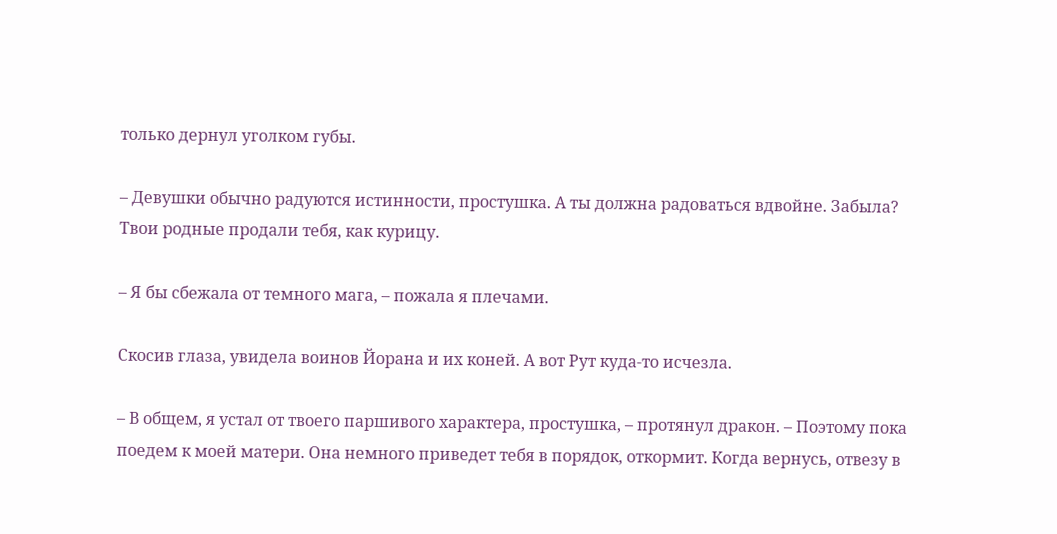только дернул уголком губы.

– Девушки обычно радуются истинности, простушка. А ты должна радоваться вдвойне. Забыла? Твои родные продали тебя, как курицу.

– Я бы сбежала от темного мага, – пожала я плечами.

Скосив глаза, увидела воинов Йорана и их коней. А вот Рут куда-то исчезла.

– В общем, я устал от твоего паршивого характера, простушка, – протянул дракон. – Поэтому пока поедем к моей матери. Она немного приведет тебя в порядок, откормит. Когда вернусь, отвезу в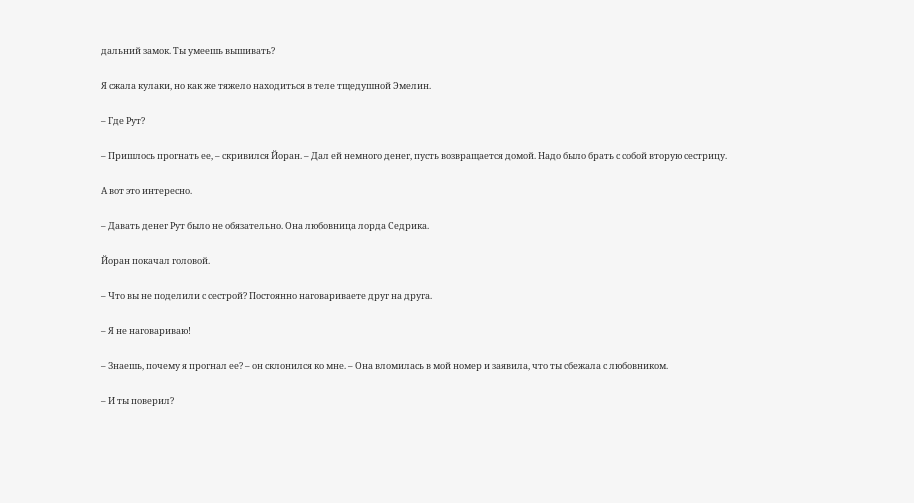дальний замок. Ты умеешь вышивать?

Я сжала кулаки, но как же тяжело находиться в теле тщедушной Эмелин.

– Где Рут?

– Пришлось прогнать ее, – скривился Йоран. – Дал ей немного денег, пусть возвращается домой. Надо было брать с собой вторую сестрицу.

А вот это интересно.

– Давать денег Рут было не обязательно. Она любовница лорда Седрика.

Йоран покачал головой.

– Что вы не поделили с сестрой? Постоянно наговариваете друг на друга.

– Я не наговариваю!

– Знаешь, почему я прогнал ее? – он склонился ко мне. – Она вломилась в мой номер и заявила, что ты сбежала с любовником.

– И ты поверил?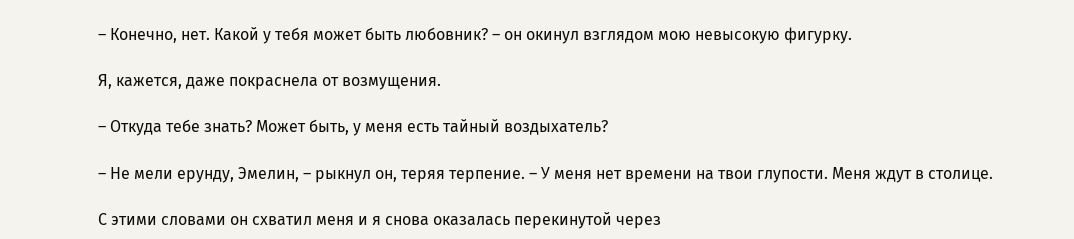– Конечно, нет. Какой у тебя может быть любовник? – он окинул взглядом мою невысокую фигурку.

Я, кажется, даже покраснела от возмущения.

– Откуда тебе знать? Может быть, у меня есть тайный воздыхатель?

– Не мели ерунду, Эмелин, – рыкнул он, теряя терпение. – У меня нет времени на твои глупости. Меня ждут в столице.

С этими словами он схватил меня и я снова оказалась перекинутой через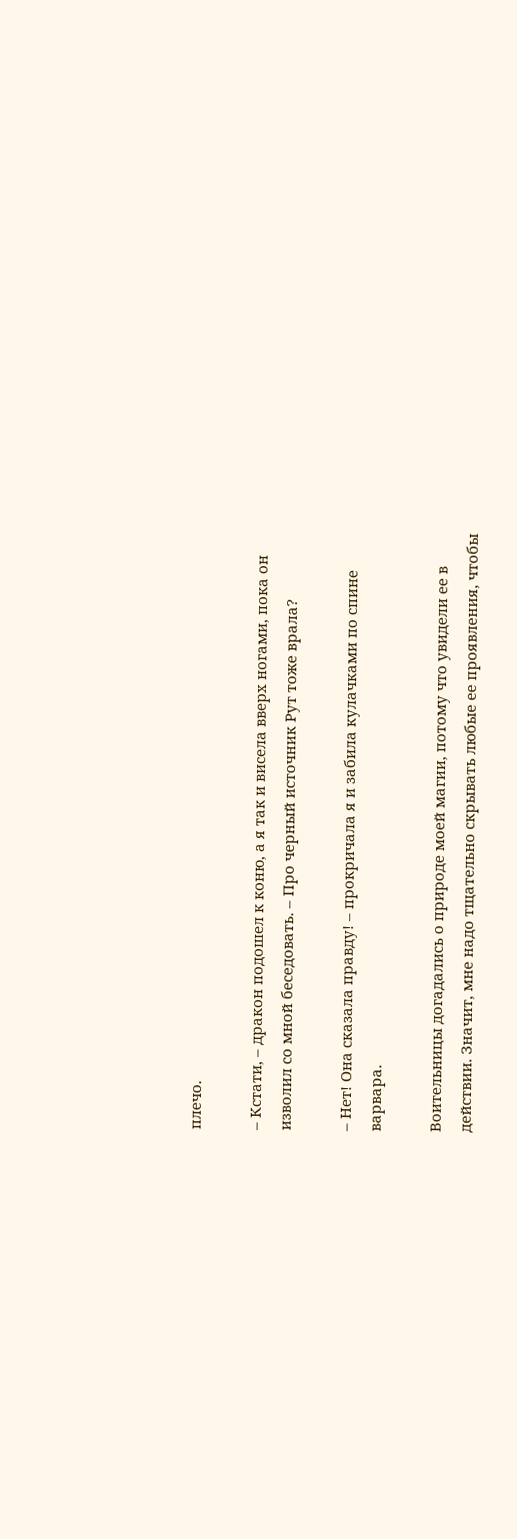плечо.

– Кстати, – дракон подошел к коню, а я так и висела вверх ногами, пока он изволил со мной беседовать. – Про черный источник Рут тоже врала?

– Нет! Она сказала правду! – прокричала я и забила кулачками по спине варвара.

Воительницы догадались о природе моей магии, потому что увидели ее в действии. Значит, мне надо тщательно скрывать любые ее проявления, чтобы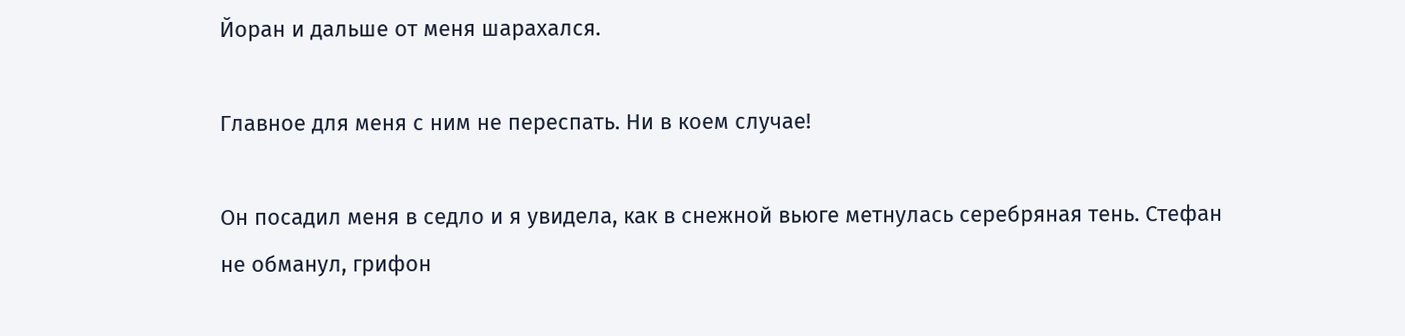Йоран и дальше от меня шарахался.

Главное для меня с ним не переспать. Ни в коем случае!

Он посадил меня в седло и я увидела, как в снежной вьюге метнулась серебряная тень. Стефан не обманул, грифон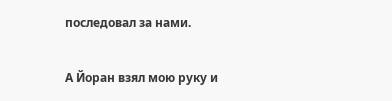последовал за нами.

А Йоран взял мою руку и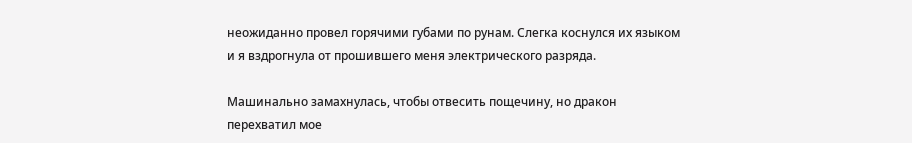неожиданно провел горячими губами по рунам. Слегка коснулся их языком и я вздрогнула от прошившего меня электрического разряда.

Машинально замахнулась, чтобы отвесить пощечину, но дракон перехватил мое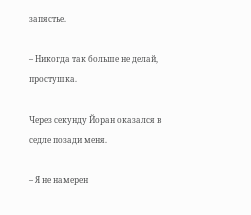запястье.

– Никогда так больше не делай, простушка.

Через секунду Йоран оказался в седле позади меня.

– Я не намерен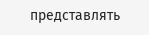представлять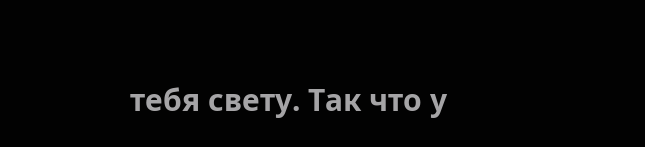тебя свету. Так что у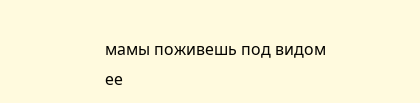мамы поживешь под видом ее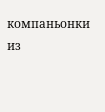компаньонки из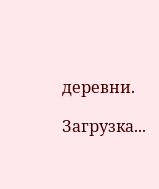деревни.

Загрузка...